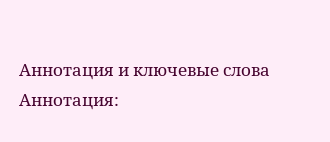Аннотация и ключевые слова
Аннотация: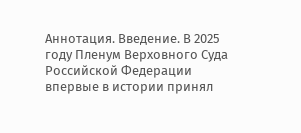Аннотация. Введение. В 2025 году Пленум Верховного Суда Российской Федерации впервые в истории принял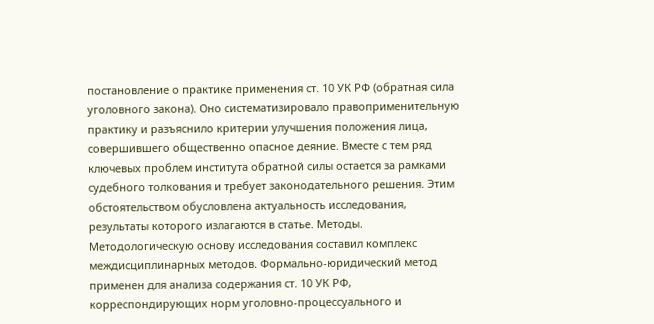постановление о практике применения ст. 10 УК РФ (обратная сила уголовного закона). Оно систематизировало правоприменительную практику и разъяснило критерии улучшения положения лица, совершившего общественно опасное деяние. Вместе с тем ряд ключевых проблем института обратной силы остается за рамками судебного толкования и требует законодательного решения. Этим обстоятельством обусловлена актуальность исследования, результаты которого излагаются в статье. Методы. Методологическую основу исследования составил комплекс междисциплинарных методов. Формально-юридический метод применен для анализа содержания ст. 10 УК РФ, корреспондирующих норм уголовно-процессуального и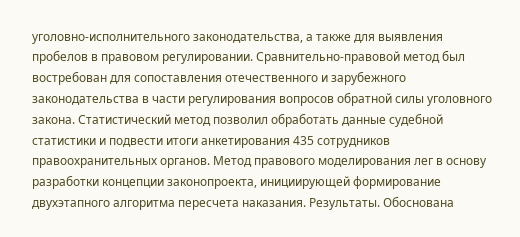уголовно-исполнительного законодательства, а также для выявления пробелов в правовом регулировании. Сравнительно-правовой метод был востребован для сопоставления отечественного и зарубежного законодательства в части регулирования вопросов обратной силы уголовного закона. Статистический метод позволил обработать данные судебной статистики и подвести итоги анкетирования 435 сотрудников правоохранительных органов. Метод правового моделирования лег в основу разработки концепции законопроекта, инициирующей формирование двухэтапного алгоритма пересчета наказания. Результаты. Обоснована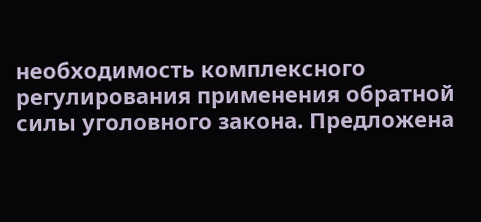необходимость комплексного регулирования применения обратной силы уголовного закона. Предложена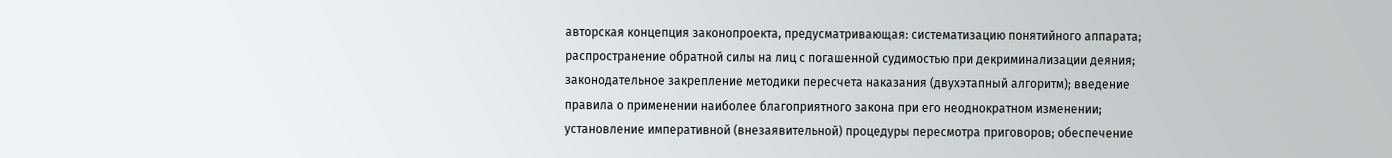авторская концепция законопроекта, предусматривающая: систематизацию понятийного аппарата; распространение обратной силы на лиц с погашенной судимостью при декриминализации деяния; законодательное закрепление методики пересчета наказания (двухэтапный алгоритм); введение правила о применении наиболее благоприятного закона при его неоднократном изменении; установление императивной (внезаявительной) процедуры пересмотра приговоров; обеспечение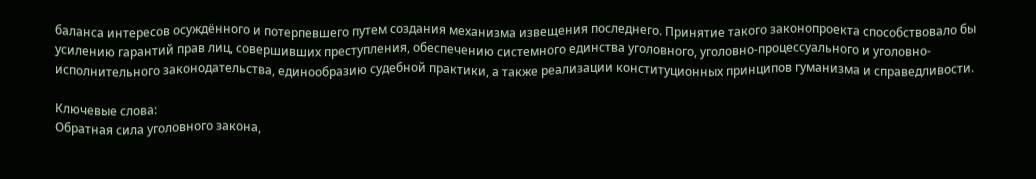баланса интересов осуждённого и потерпевшего путем создания механизма извещения последнего. Принятие такого законопроекта способствовало бы усилению гарантий прав лиц, совершивших преступления, обеспечению системного единства уголовного, уголовно-процессуального и уголовно-исполнительного законодательства, единообразию судебной практики, а также реализации конституционных принципов гуманизма и справедливости.

Ключевые слова:
Обратная сила уголовного закона,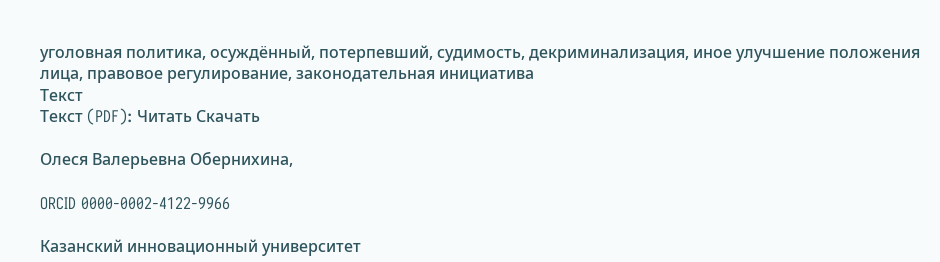уголовная политика, осуждённый, потерпевший, судимость, декриминализация, иное улучшение положения лица, правовое регулирование, законодательная инициатива
Текст
Текст (PDF): Читать Скачать

Олеся Валерьевна Обернихина,

ORCID 0000-0002-4122-9966

Казанский инновационный университет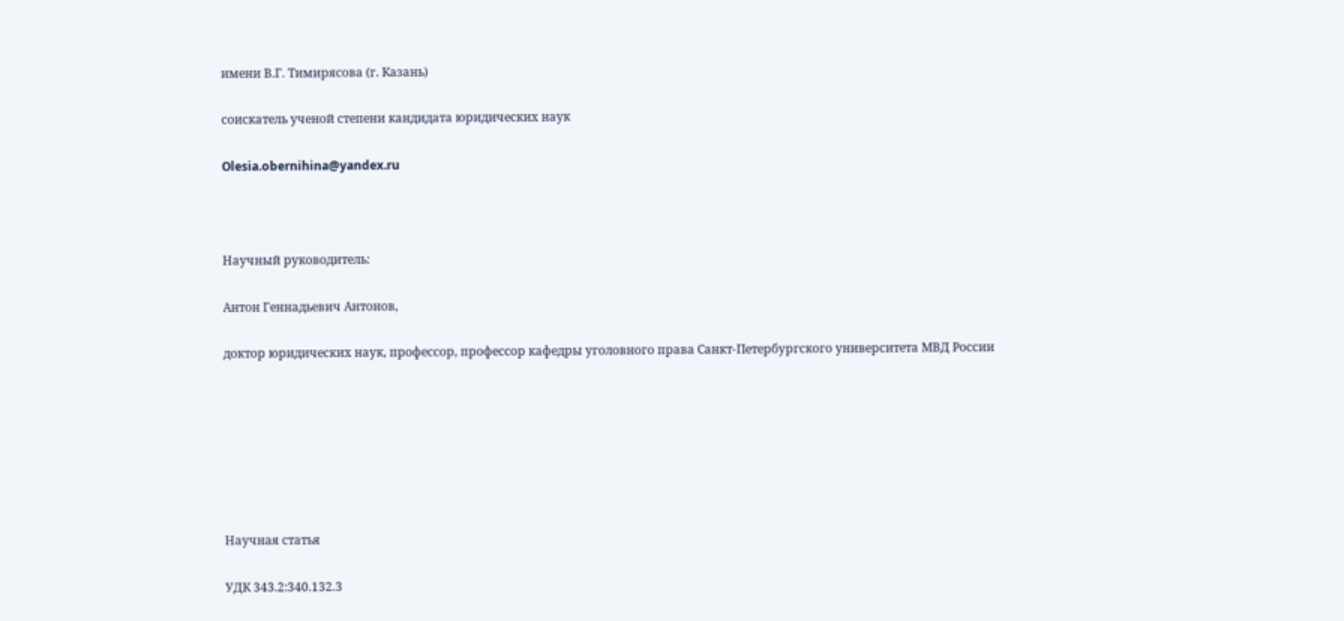имени В.Г. Тимирясова (г. Казань)

соискатель ученой степени кандидата юридических наук

Olesia.obernihina@yandex.ru



Научный руководитель:

Антон Геннадьевич Антонов,

доктор юридических наук, профессор, профессор кафедры уголовного права Санкт-Петербургского университета МВД России







Научная статья

УДК 343.2:340.132.3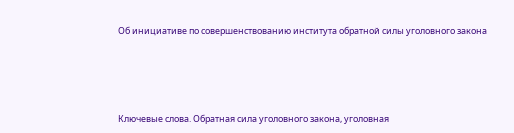Об инициативе по совершенствованию института обратной силы уголовного закона





Ключевые слова. Обратная сила уголовного закона, уголовная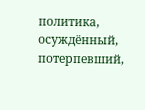политика, осуждённый, потерпевший,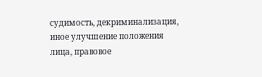судимость, декриминализация, иное улучшение положения лица, правовое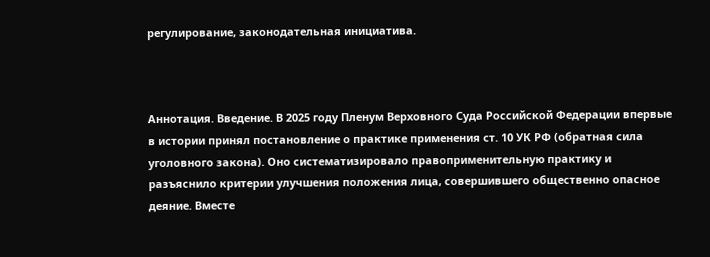регулирование, законодательная инициатива.



Аннотация. Введение. В 2025 году Пленум Верховного Суда Российской Федерации впервые в истории принял постановление о практике применения ст. 10 УК РФ (обратная сила уголовного закона). Оно систематизировало правоприменительную практику и разъяснило критерии улучшения положения лица, совершившего общественно опасное деяние. Вместе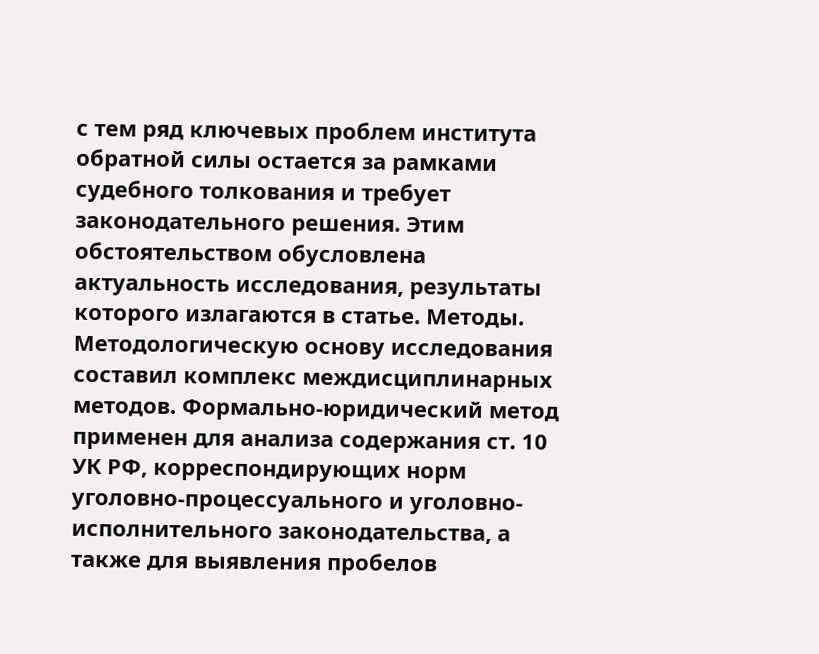с тем ряд ключевых проблем института обратной силы остается за рамками судебного толкования и требует законодательного решения. Этим обстоятельством обусловлена актуальность исследования, результаты которого излагаются в статье. Методы. Методологическую основу исследования составил комплекс междисциплинарных методов. Формально-юридический метод применен для анализа содержания ст. 10 УК РФ, корреспондирующих норм уголовно-процессуального и уголовно-исполнительного законодательства, а также для выявления пробелов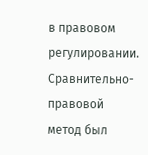в правовом регулировании. Сравнительно-правовой метод был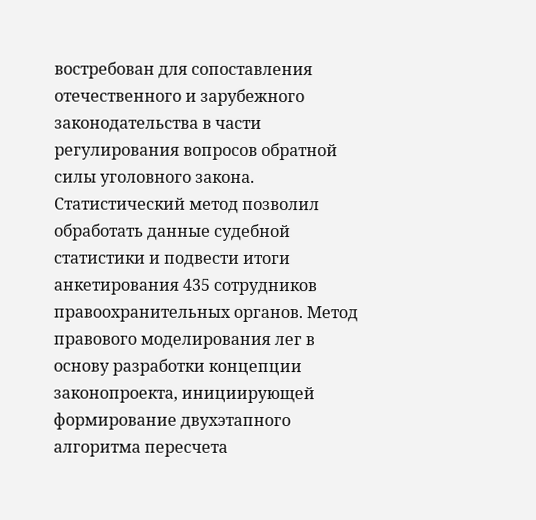востребован для сопоставления отечественного и зарубежного законодательства в части регулирования вопросов обратной силы уголовного закона. Статистический метод позволил обработать данные судебной статистики и подвести итоги анкетирования 435 сотрудников правоохранительных органов. Метод правового моделирования лег в основу разработки концепции законопроекта, инициирующей формирование двухэтапного алгоритма пересчета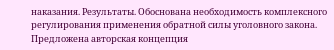наказания. Результаты. Обоснована необходимость комплексного регулирования применения обратной силы уголовного закона. Предложена авторская концепция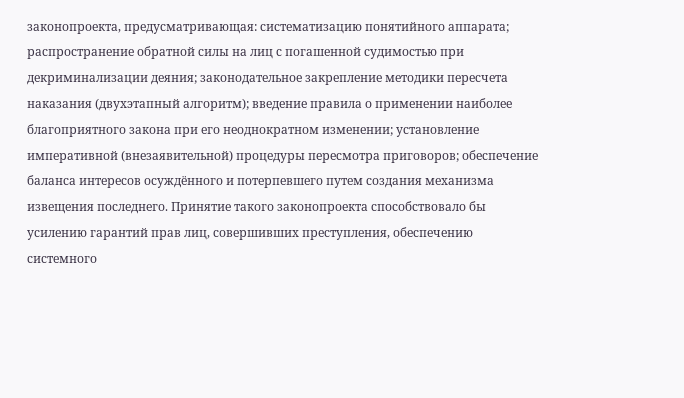законопроекта, предусматривающая: систематизацию понятийного аппарата; распространение обратной силы на лиц с погашенной судимостью при декриминализации деяния; законодательное закрепление методики пересчета наказания (двухэтапный алгоритм); введение правила о применении наиболее благоприятного закона при его неоднократном изменении; установление императивной (внезаявительной) процедуры пересмотра приговоров; обеспечение баланса интересов осуждённого и потерпевшего путем создания механизма извещения последнего. Принятие такого законопроекта способствовало бы усилению гарантий прав лиц, совершивших преступления, обеспечению системного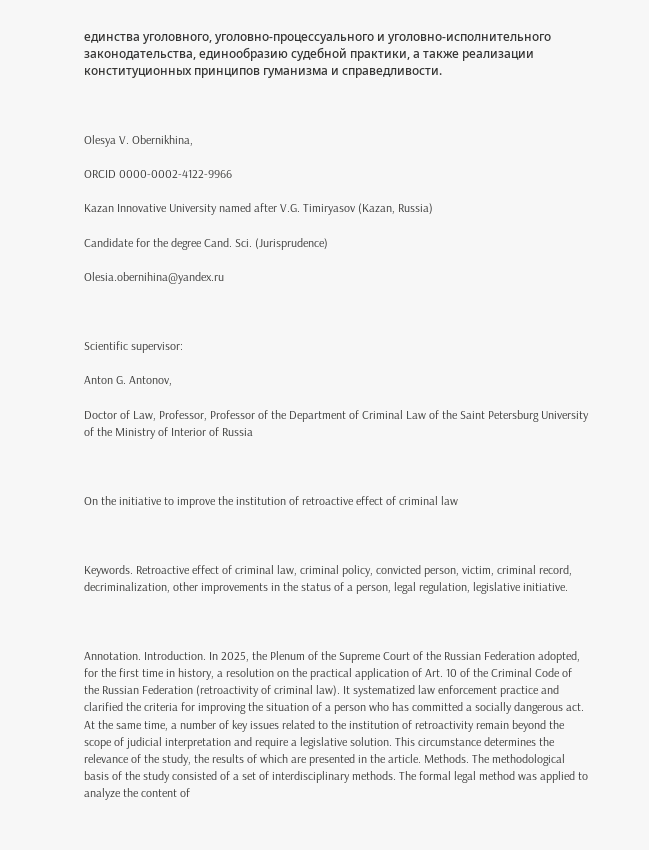единства уголовного, уголовно-процессуального и уголовно-исполнительного законодательства, единообразию судебной практики, а также реализации конституционных принципов гуманизма и справедливости.



Olesya V. Obernikhina,

ORCID 0000-0002-4122-9966

Kazan Innovative University named after V.G. Timiryasov (Kazan, Russia)

Candidate for the degree Cand. Sci. (Jurisprudence)

Olesia.obernihina@yandex.ru



Scientific supervisor:

Anton G. Antonov,

Doctor of Law, Professor, Professor of the Department of Criminal Law of the Saint Petersburg University of the Ministry of Interior of Russia



On the initiative to improve the institution of retroactive effect of criminal law



Keywords. Retroactive effect of criminal law, criminal policy, convicted person, victim, criminal record, decriminalization, other improvements in the status of a person, legal regulation, legislative initiative.



Annotation. Introduction. In 2025, the Plenum of the Supreme Court of the Russian Federation adopted, for the first time in history, a resolution on the practical application of Art. 10 of the Criminal Code of the Russian Federation (retroactivity of criminal law). It systematized law enforcement practice and clarified the criteria for improving the situation of a person who has committed a socially dangerous act. At the same time, a number of key issues related to the institution of retroactivity remain beyond the scope of judicial interpretation and require a legislative solution. This circumstance determines the relevance of the study, the results of which are presented in the article. Methods. The methodological basis of the study consisted of a set of interdisciplinary methods. The formal legal method was applied to analyze the content of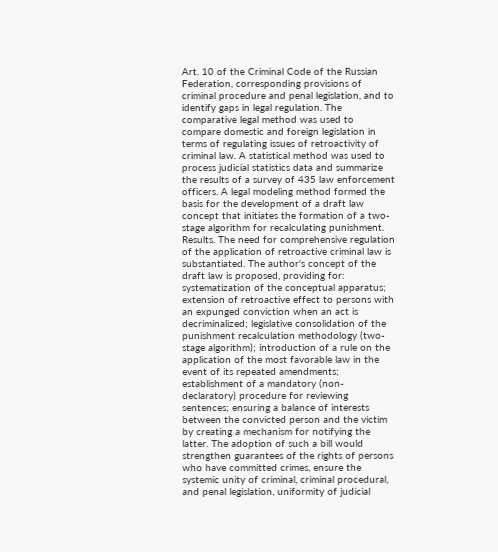Art. 10 of the Criminal Code of the Russian Federation, corresponding provisions of criminal procedure and penal legislation, and to identify gaps in legal regulation. The comparative legal method was used to compare domestic and foreign legislation in terms of regulating issues of retroactivity of criminal law. A statistical method was used to process judicial statistics data and summarize the results of a survey of 435 law enforcement officers. A legal modeling method formed the basis for the development of a draft law concept that initiates the formation of a two-stage algorithm for recalculating punishment. Results. The need for comprehensive regulation of the application of retroactive criminal law is substantiated. The author's concept of the draft law is proposed, providing for: systematization of the conceptual apparatus; extension of retroactive effect to persons with an expunged conviction when an act is decriminalized; legislative consolidation of the punishment recalculation methodology (two-stage algorithm); introduction of a rule on the application of the most favorable law in the event of its repeated amendments; establishment of a mandatory (non-declaratory) procedure for reviewing sentences; ensuring a balance of interests between the convicted person and the victim by creating a mechanism for notifying the latter. The adoption of such a bill would strengthen guarantees of the rights of persons who have committed crimes, ensure the systemic unity of criminal, criminal procedural, and penal legislation, uniformity of judicial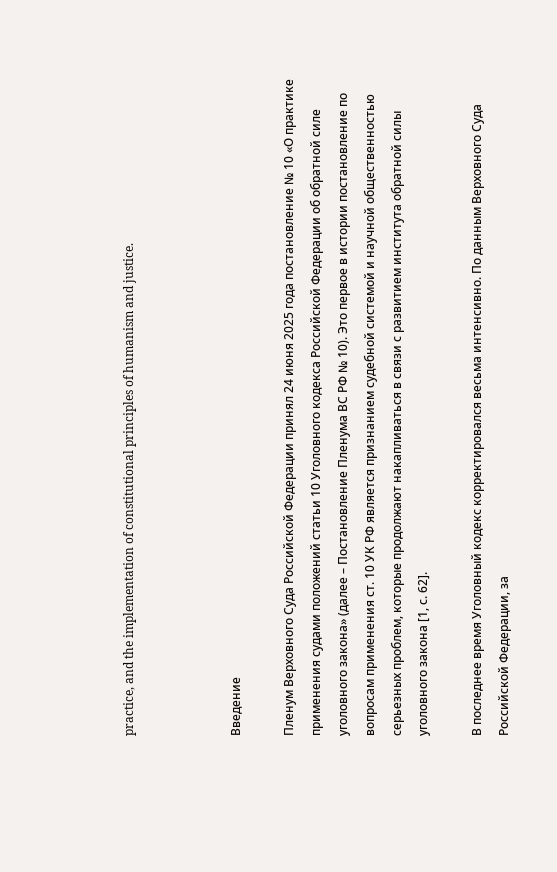practice, and the implementation of constitutional principles of humanism and justice.



Введение

Пленум Верховного Суда Российской Федерации принял 24 июня 2025 года постановление № 10 «О практике применения судами положений статьи 10 Уголовного кодекса Российской Федерации об обратной силе уголовного закона» (далее – Постановление Пленума ВС РФ № 10). Это первое в истории постановление по вопросам применения ст. 10 УК РФ является признанием судебной системой и научной общественностью серьезных проблем, которые продолжают накапливаться в связи с развитием института обратной силы уголовного закона [1, с. 62].

В последнее время Уголовный кодекс корректировался весьма интенсивно. По данным Верховного Суда Российской Федерации, за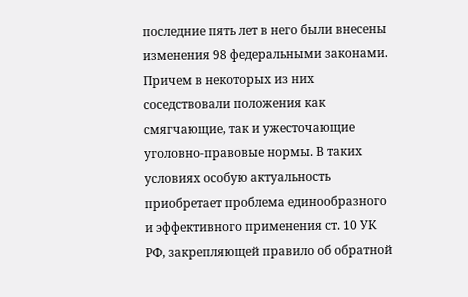последние пять лет в него были внесены изменения 98 федеральными законами. Причем в некоторых из них соседствовали положения как смягчающие, так и ужесточающие уголовно-правовые нормы. В таких условиях особую актуальность приобретает проблема единообразного и эффективного применения ст. 10 УК РФ, закрепляющей правило об обратной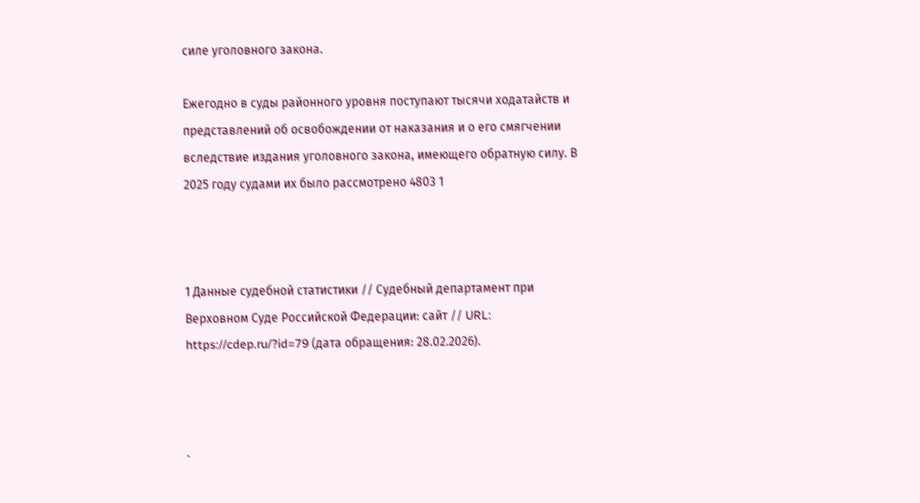силе уголовного закона.

Ежегодно в суды районного уровня поступают тысячи ходатайств и представлений об освобождении от наказания и о его смягчении вследствие издания уголовного закона, имеющего обратную силу. В 2025 году судами их было рассмотрено 4803 1



1 Данные судебной статистики // Судебный департамент при Верховном Суде Российской Федерации: сайт // URL: https://cdep.ru/?id=79 (дата обращения: 28.02.2026).



.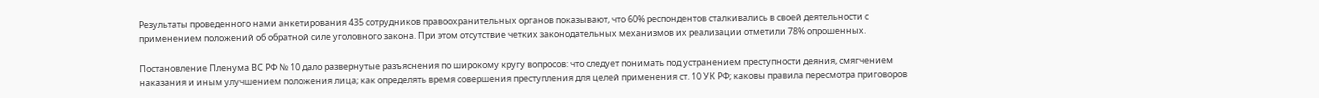Результаты проведенного нами анкетирования 435 сотрудников правоохранительных органов показывают, что 60% респондентов сталкивались в своей деятельности с применением положений об обратной силе уголовного закона. При этом отсутствие четких законодательных механизмов их реализации отметили 78% опрошенных.

Постановление Пленума ВС РФ № 10 дало развернутые разъяснения по широкому кругу вопросов: что следует понимать под устранением преступности деяния, смягчением наказания и иным улучшением положения лица; как определять время совершения преступления для целей применения ст. 10 УК РФ; каковы правила пересмотра приговоров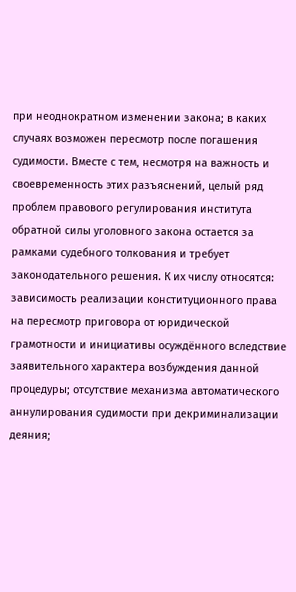при неоднократном изменении закона; в каких случаях возможен пересмотр после погашения судимости. Вместе с тем, несмотря на важность и своевременность этих разъяснений, целый ряд проблем правового регулирования института обратной силы уголовного закона остается за рамками судебного толкования и требует законодательного решения. К их числу относятся: зависимость реализации конституционного права на пересмотр приговора от юридической грамотности и инициативы осуждённого вследствие заявительного характера возбуждения данной процедуры; отсутствие механизма автоматического аннулирования судимости при декриминализации деяния;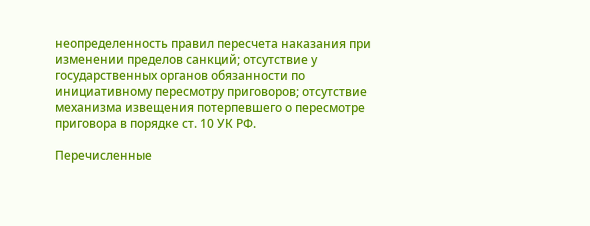неопределенность правил пересчета наказания при изменении пределов санкций; отсутствие у государственных органов обязанности по инициативному пересмотру приговоров; отсутствие механизма извещения потерпевшего о пересмотре приговора в порядке ст. 10 УК РФ.

Перечисленные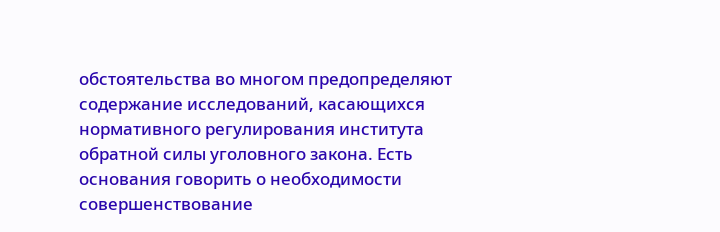обстоятельства во многом предопределяют содержание исследований, касающихся нормативного регулирования института обратной силы уголовного закона. Есть основания говорить о необходимости совершенствование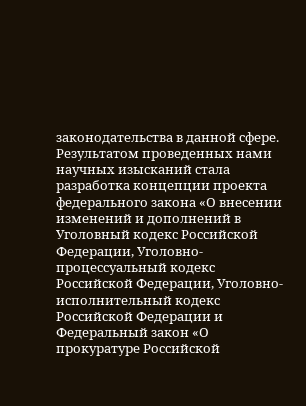законодательства в данной сфере. Результатом проведенных нами научных изысканий стала разработка концепции проекта федерального закона «О внесении изменений и дополнений в Уголовный кодекс Российской Федерации, Уголовно-процессуальный кодекс Российской Федерации, Уголовно-исполнительный кодекс Российской Федерации и Федеральный закон «О прокуратуре Российской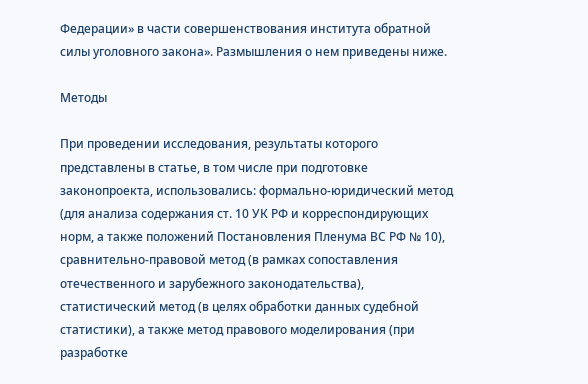Федерации» в части совершенствования института обратной силы уголовного закона». Размышления о нем приведены ниже.

Методы

При проведении исследования, результаты которого представлены в статье, в том числе при подготовке законопроекта, использовались: формально-юридический метод (для анализа содержания ст. 10 УК РФ и корреспондирующих норм, а также положений Постановления Пленума ВС РФ № 10), сравнительно-правовой метод (в рамках сопоставления отечественного и зарубежного законодательства), статистический метод (в целях обработки данных судебной статистики), а также метод правового моделирования (при разработке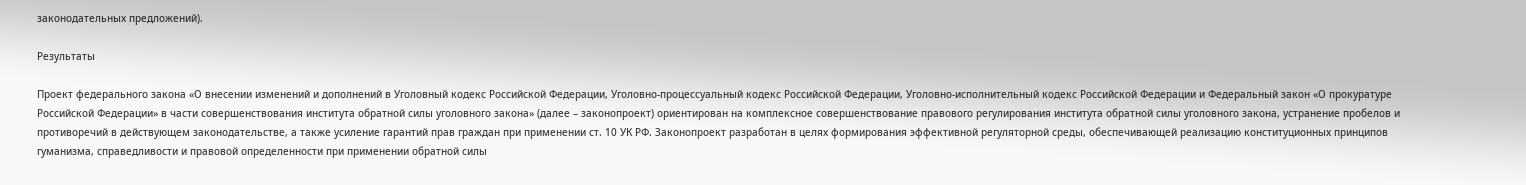законодательных предложений).

Результаты

Проект федерального закона «О внесении изменений и дополнений в Уголовный кодекс Российской Федерации, Уголовно-процессуальный кодекс Российской Федерации, Уголовно-исполнительный кодекс Российской Федерации и Федеральный закон «О прокуратуре Российской Федерации» в части совершенствования института обратной силы уголовного закона» (далее – законопроект) ориентирован на комплексное совершенствование правового регулирования института обратной силы уголовного закона, устранение пробелов и противоречий в действующем законодательстве, а также усиление гарантий прав граждан при применении ст. 10 УК РФ. Законопроект разработан в целях формирования эффективной регуляторной среды, обеспечивающей реализацию конституционных принципов гуманизма, справедливости и правовой определенности при применении обратной силы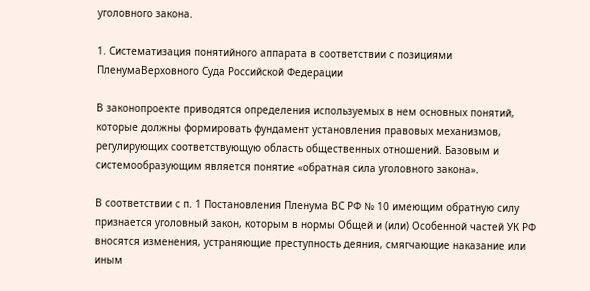уголовного закона.

1. Систематизация понятийного аппарата в соответствии с позициями ПленумаВерховного Суда Российской Федерации

В законопроекте приводятся определения используемых в нем основных понятий, которые должны формировать фундамент установления правовых механизмов, регулирующих соответствующую область общественных отношений. Базовым и системообразующим является понятие «обратная сила уголовного закона».

В соответствии с п. 1 Постановления Пленума ВС РФ № 10 имеющим обратную силу признается уголовный закон, которым в нормы Общей и (или) Особенной частей УК РФ вносятся изменения, устраняющие преступность деяния, смягчающие наказание или иным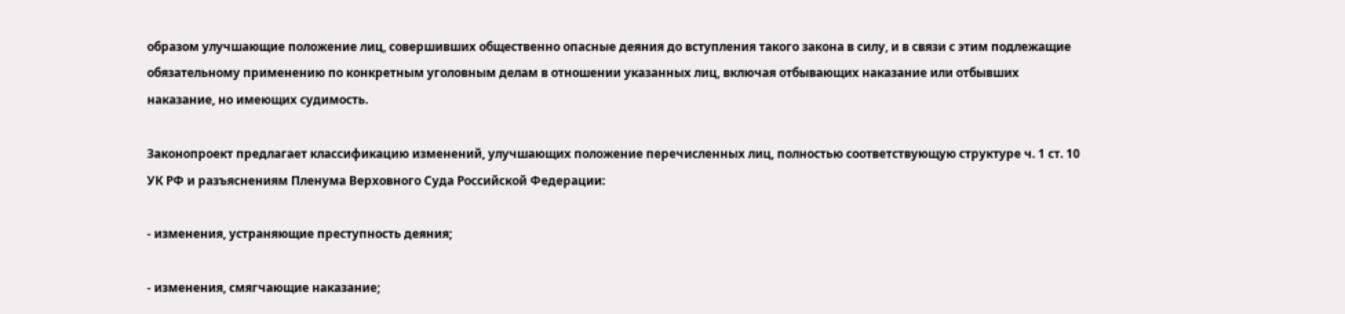образом улучшающие положение лиц, совершивших общественно опасные деяния до вступления такого закона в силу, и в связи с этим подлежащие обязательному применению по конкретным уголовным делам в отношении указанных лиц, включая отбывающих наказание или отбывших наказание, но имеющих судимость.

Законопроект предлагает классификацию изменений, улучшающих положение перечисленных лиц, полностью соответствующую структуре ч. 1 ст. 10 УК РФ и разъяснениям Пленума Верховного Суда Российской Федерации:

- изменения, устраняющие преступность деяния;

- изменения, смягчающие наказание;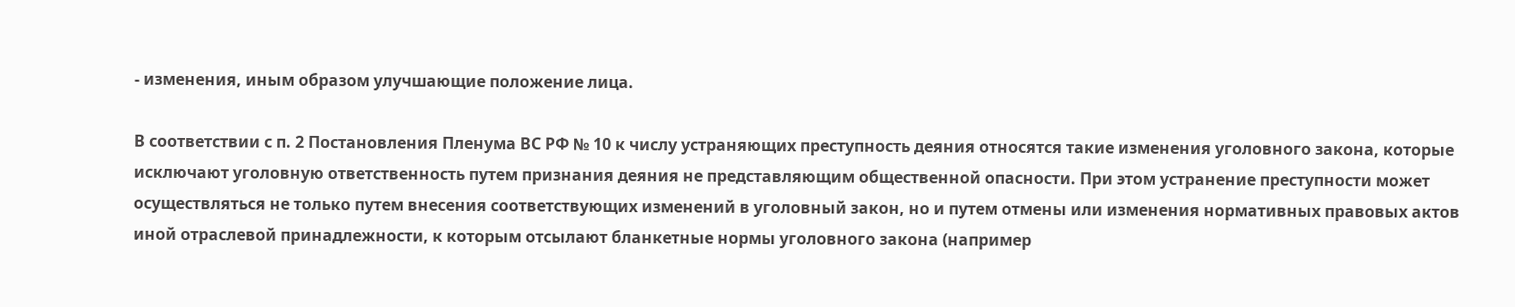- изменения, иным образом улучшающие положение лица.

В соответствии с п. 2 Постановления Пленума ВС РФ № 10 к числу устраняющих преступность деяния относятся такие изменения уголовного закона, которые исключают уголовную ответственность путем признания деяния не представляющим общественной опасности. При этом устранение преступности может осуществляться не только путем внесения соответствующих изменений в уголовный закон, но и путем отмены или изменения нормативных правовых актов иной отраслевой принадлежности, к которым отсылают бланкетные нормы уголовного закона (например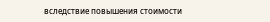вследствие повышения стоимости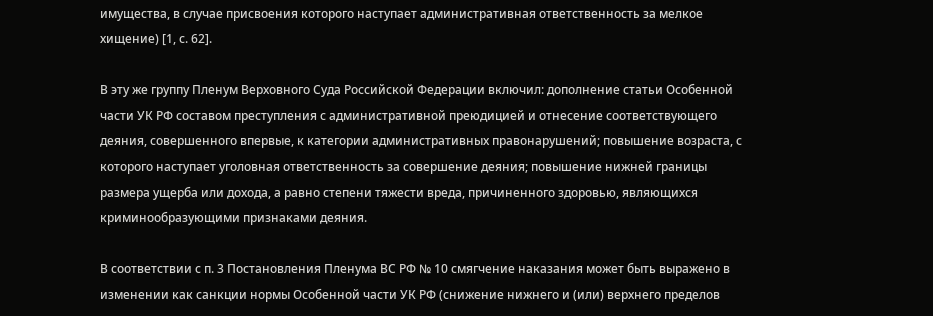имущества, в случае присвоения которого наступает административная ответственность за мелкое хищение) [1, с. 62].

В эту же группу Пленум Верховного Суда Российской Федерации включил: дополнение статьи Особенной части УК РФ составом преступления с административной преюдицией и отнесение соответствующего деяния, совершенного впервые, к категории административных правонарушений; повышение возраста, с которого наступает уголовная ответственность за совершение деяния; повышение нижней границы размера ущерба или дохода, а равно степени тяжести вреда, причиненного здоровью, являющихся криминообразующими признаками деяния.

В соответствии с п. 3 Постановления Пленума ВС РФ № 10 смягчение наказания может быть выражено в изменении как санкции нормы Особенной части УК РФ (снижение нижнего и (или) верхнего пределов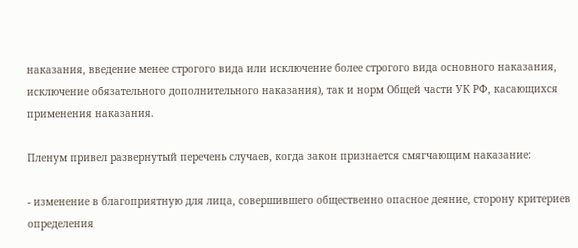наказания, введение менее строгого вида или исключение более строгого вида основного наказания, исключение обязательного дополнительного наказания), так и норм Общей части УК РФ, касающихся применения наказания.

Пленум привел развернутый перечень случаев, когда закон признается смягчающим наказание:

- изменение в благоприятную для лица, совершившего общественно опасное деяние, сторону критериев определения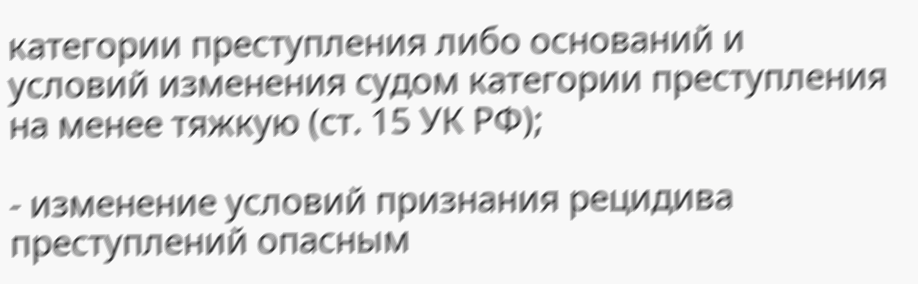категории преступления либо оснований и условий изменения судом категории преступления на менее тяжкую (ст. 15 УК РФ);

- изменение условий признания рецидива преступлений опасным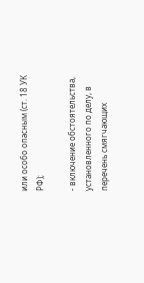или особо опасным (ст. 18 УК РФ);

- включение обстоятельства, установленного по делу, в перечень смягчающих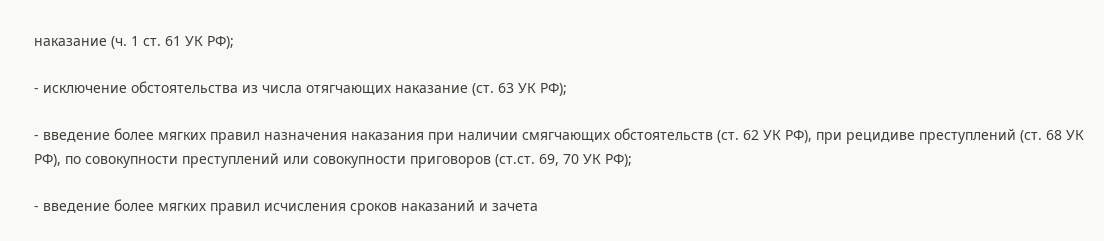наказание (ч. 1 ст. 61 УК РФ);

- исключение обстоятельства из числа отягчающих наказание (ст. 63 УК РФ);

- введение более мягких правил назначения наказания при наличии смягчающих обстоятельств (ст. 62 УК РФ), при рецидиве преступлений (ст. 68 УК РФ), по совокупности преступлений или совокупности приговоров (ст.ст. 69, 70 УК РФ);

- введение более мягких правил исчисления сроков наказаний и зачета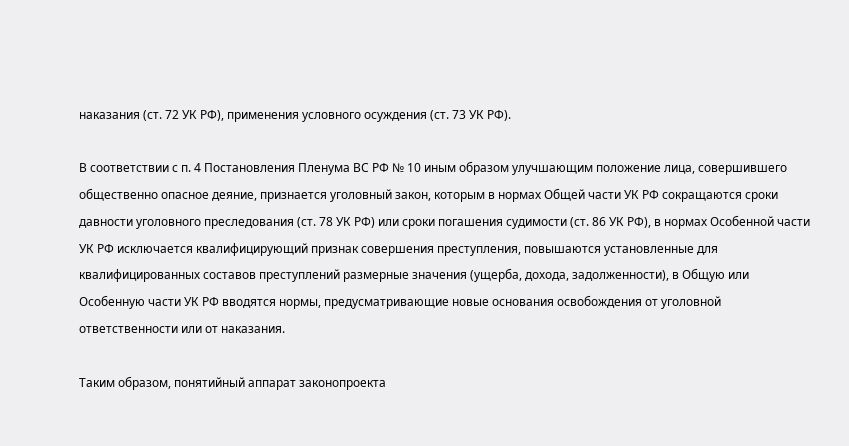наказания (ст. 72 УК РФ), применения условного осуждения (ст. 73 УК РФ).

В соответствии с п. 4 Постановления Пленума ВС РФ № 10 иным образом улучшающим положение лица, совершившего общественно опасное деяние, признается уголовный закон, которым в нормах Общей части УК РФ сокращаются сроки давности уголовного преследования (ст. 78 УК РФ) или сроки погашения судимости (ст. 86 УК РФ), в нормах Особенной части УК РФ исключается квалифицирующий признак совершения преступления, повышаются установленные для квалифицированных составов преступлений размерные значения (ущерба, дохода, задолженности), в Общую или Особенную части УК РФ вводятся нормы, предусматривающие новые основания освобождения от уголовной ответственности или от наказания.

Таким образом, понятийный аппарат законопроекта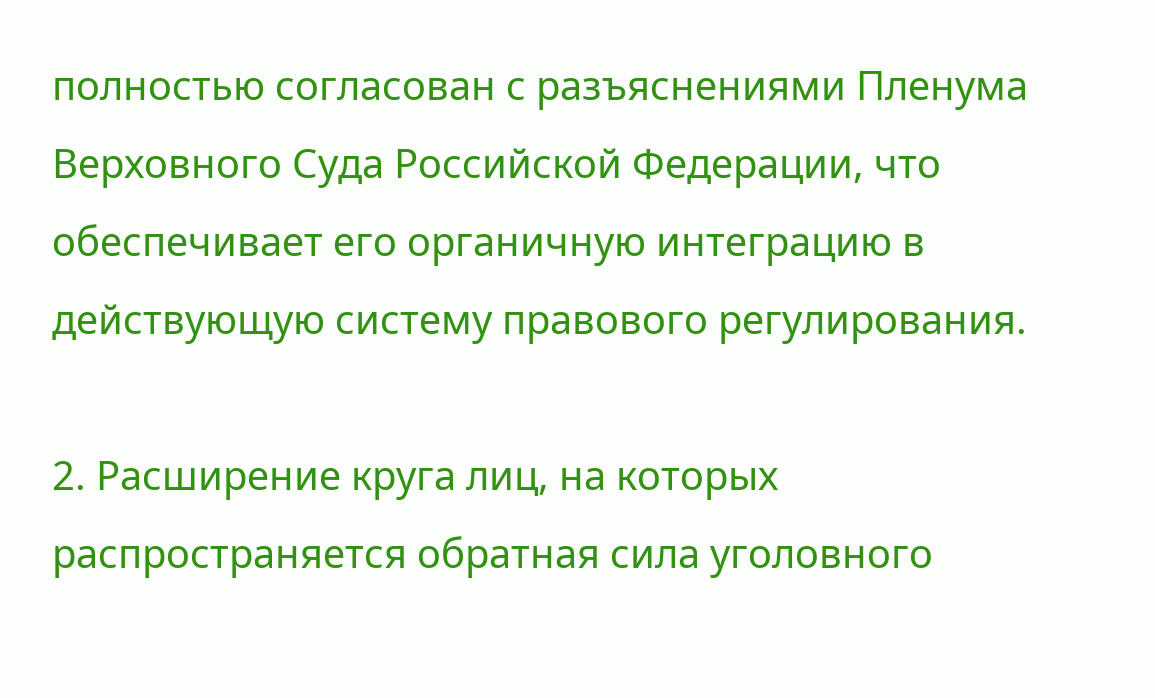полностью согласован с разъяснениями Пленума Верховного Суда Российской Федерации, что обеспечивает его органичную интеграцию в действующую систему правового регулирования.

2. Расширение круга лиц, на которых распространяется обратная сила уголовного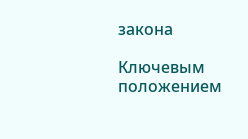закона

Ключевым положением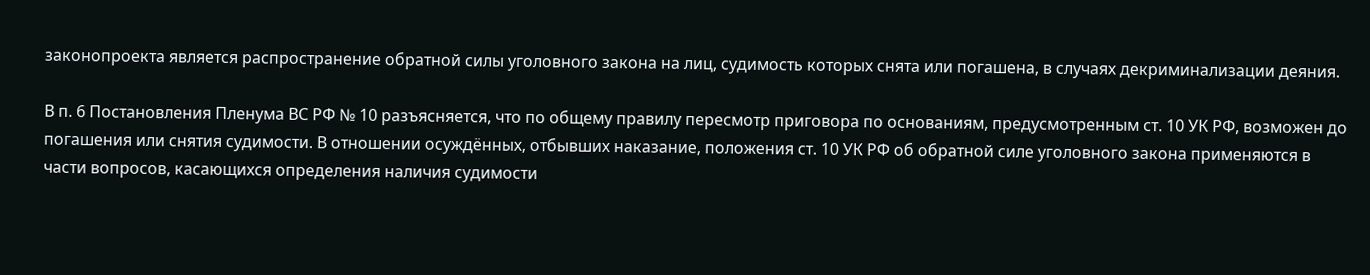законопроекта является распространение обратной силы уголовного закона на лиц, судимость которых снята или погашена, в случаях декриминализации деяния.

В п. 6 Постановления Пленума ВС РФ № 10 разъясняется, что по общему правилу пересмотр приговора по основаниям, предусмотренным ст. 10 УК РФ, возможен до погашения или снятия судимости. В отношении осуждённых, отбывших наказание, положения ст. 10 УК РФ об обратной силе уголовного закона применяются в части вопросов, касающихся определения наличия судимости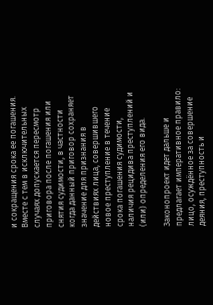и сокращения срока ее погашения. Вместе с тем в исключительных случаях допускается пересмотр приговора после погашения или снятия судимости, в частности когда данный приговор сохраняет значение для признания в действиях лица, совершившего новое преступление в течение срока погашения судимости, наличия рецидива преступлений и (или) определения его вида.

Законопроект идет дальше и предлагает императивное правило: лицо, осуждённое за совершение деяния, преступность и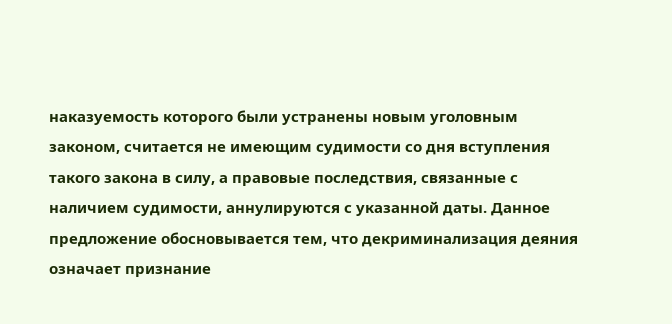наказуемость которого были устранены новым уголовным законом, считается не имеющим судимости со дня вступления такого закона в силу, а правовые последствия, связанные с наличием судимости, аннулируются с указанной даты. Данное предложение обосновывается тем, что декриминализация деяния означает признание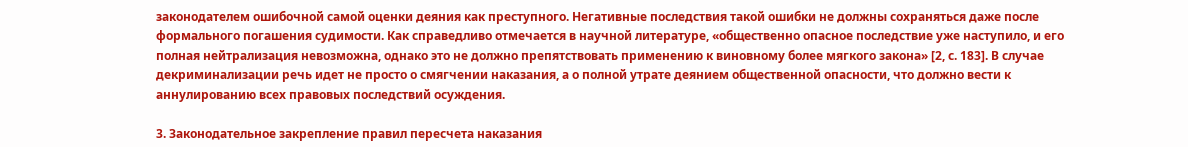законодателем ошибочной самой оценки деяния как преступного. Негативные последствия такой ошибки не должны сохраняться даже после формального погашения судимости. Как справедливо отмечается в научной литературе, «общественно опасное последствие уже наступило, и его полная нейтрализация невозможна, однако это не должно препятствовать применению к виновному более мягкого закона» [2, с. 183]. В случае декриминализации речь идет не просто о смягчении наказания, а о полной утрате деянием общественной опасности, что должно вести к аннулированию всех правовых последствий осуждения.

3. Законодательное закрепление правил пересчета наказания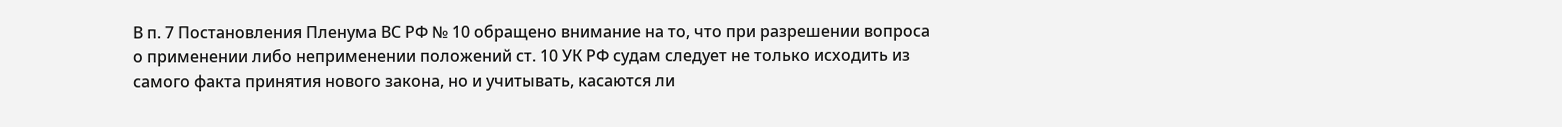В п. 7 Постановления Пленума ВС РФ № 10 обращено внимание на то, что при разрешении вопроса о применении либо неприменении положений ст. 10 УК РФ судам следует не только исходить из самого факта принятия нового закона, но и учитывать, касаются ли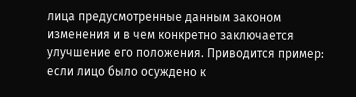лица предусмотренные данным законом изменения и в чем конкретно заключается улучшение его положения. Приводится пример: если лицо было осуждено к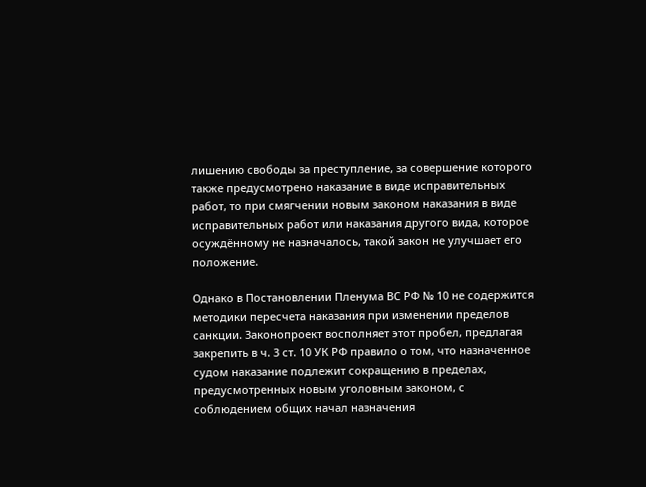лишению свободы за преступление, за совершение которого также предусмотрено наказание в виде исправительных работ, то при смягчении новым законом наказания в виде исправительных работ или наказания другого вида, которое осуждённому не назначалось, такой закон не улучшает его положение.

Однако в Постановлении Пленума ВС РФ № 10 не содержится методики пересчета наказания при изменении пределов санкции. Законопроект восполняет этот пробел, предлагая закрепить в ч. 3 ст. 10 УК РФ правило о том, что назначенное судом наказание подлежит сокращению в пределах, предусмотренных новым уголовным законом, с соблюдением общих начал назначения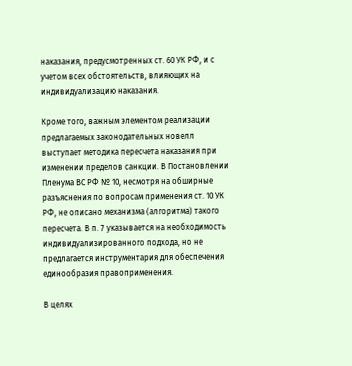наказания, предусмотренных ст. 60 УК РФ, и с учетом всех обстоятельств, влияющих на индивидуализацию наказания.

Кроме того, важным элементом реализации предлагаемых законодательных новелл выступает методика пересчета наказания при изменении пределов санкции. В Постановлении Пленума ВС РФ № 10, несмотря на обширные разъяснения по вопросам применения ст. 10 УК РФ, не описано механизма (алгоритма) такого пересчета. В п. 7 указывается на необходимость индивидуализированного подхода, но не предлагается инструментария для обеспечения единообразия правоприменения.

В целях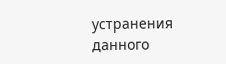устранения данного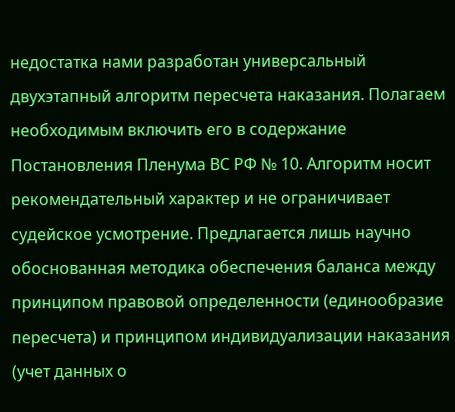недостатка нами разработан универсальный двухэтапный алгоритм пересчета наказания. Полагаем необходимым включить его в содержание Постановления Пленума ВС РФ № 10. Алгоритм носит рекомендательный характер и не ограничивает судейское усмотрение. Предлагается лишь научно обоснованная методика обеспечения баланса между принципом правовой определенности (единообразие пересчета) и принципом индивидуализации наказания (учет данных о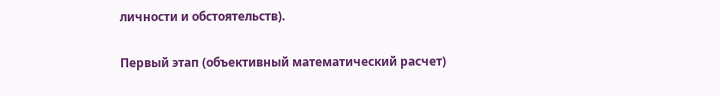личности и обстоятельств).

Первый этап (объективный математический расчет)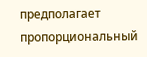предполагает пропорциональный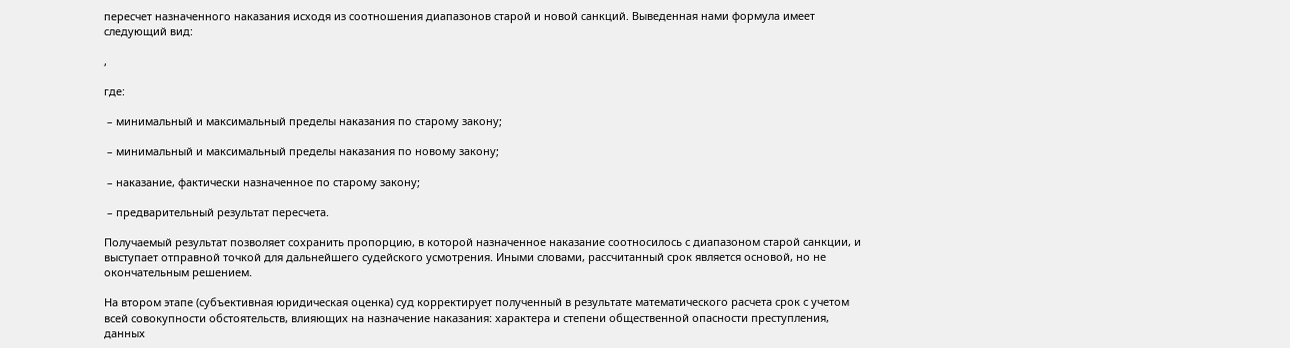пересчет назначенного наказания исходя из соотношения диапазонов старой и новой санкций. Выведенная нами формула имеет следующий вид:

,

где:

 – минимальный и максимальный пределы наказания по старому закону;

 – минимальный и максимальный пределы наказания по новому закону;

 – наказание, фактически назначенное по старому закону;

 – предварительный результат пересчета.

Получаемый результат позволяет сохранить пропорцию, в которой назначенное наказание соотносилось с диапазоном старой санкции, и выступает отправной точкой для дальнейшего судейского усмотрения. Иными словами, рассчитанный срок является основой, но не окончательным решением.

На втором этапе (субъективная юридическая оценка) суд корректирует полученный в результате математического расчета срок с учетом всей совокупности обстоятельств, влияющих на назначение наказания: характера и степени общественной опасности преступления, данных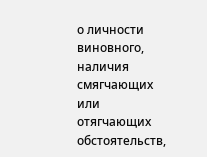о личности виновного, наличия смягчающих или отягчающих обстоятельств,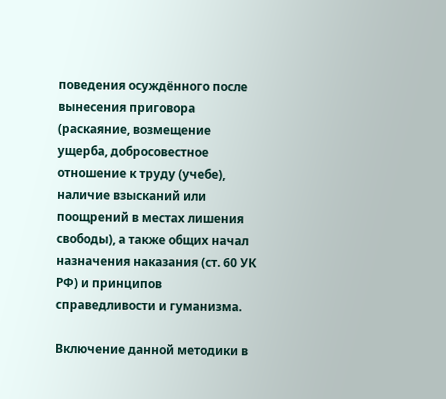поведения осуждённого после вынесения приговора (раскаяние, возмещение ущерба, добросовестное отношение к труду (учебе), наличие взысканий или поощрений в местах лишения свободы), а также общих начал назначения наказания (ст. 60 УК РФ) и принципов справедливости и гуманизма.

Включение данной методики в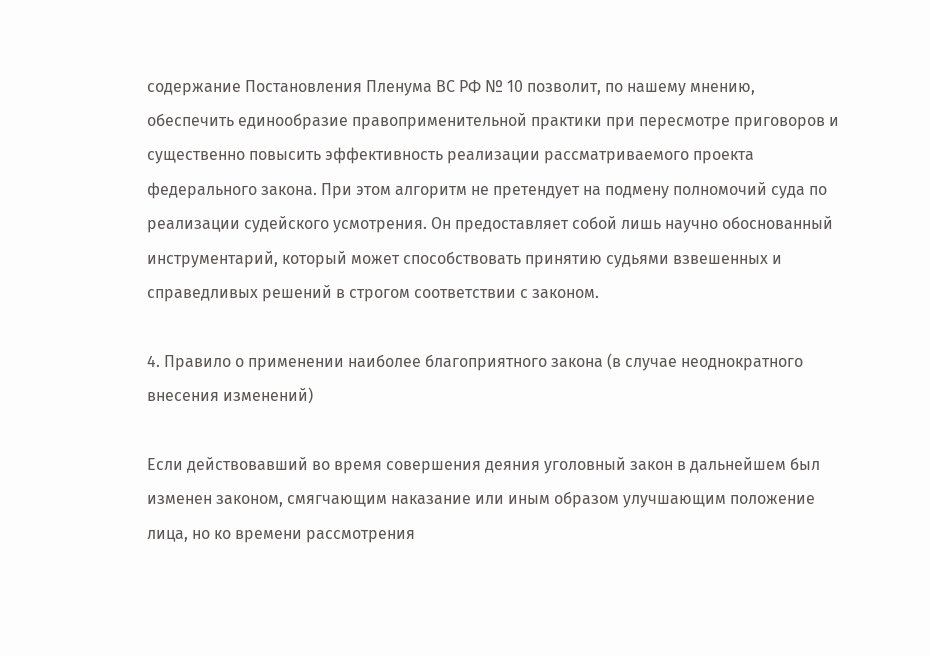содержание Постановления Пленума ВС РФ № 10 позволит, по нашему мнению, обеспечить единообразие правоприменительной практики при пересмотре приговоров и существенно повысить эффективность реализации рассматриваемого проекта федерального закона. При этом алгоритм не претендует на подмену полномочий суда по реализации судейского усмотрения. Он предоставляет собой лишь научно обоснованный инструментарий, который может способствовать принятию судьями взвешенных и справедливых решений в строгом соответствии с законом.

4. Правило о применении наиболее благоприятного закона (в случае неоднократного внесения изменений)

Если действовавший во время совершения деяния уголовный закон в дальнейшем был изменен законом, смягчающим наказание или иным образом улучшающим положение лица, но ко времени рассмотрения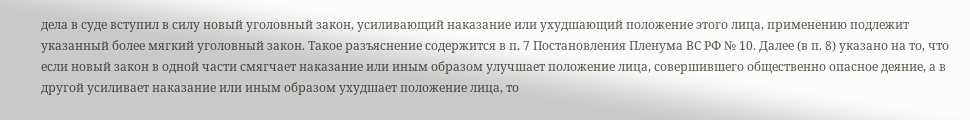дела в суде вступил в силу новый уголовный закон, усиливающий наказание или ухудшающий положение этого лица, применению подлежит указанный более мягкий уголовный закон. Такое разъяснение содержится в п. 7 Постановления Пленума ВС РФ № 10. Далее (в п. 8) указано на то, что если новый закон в одной части смягчает наказание или иным образом улучшает положение лица, совершившего общественно опасное деяние, а в другой усиливает наказание или иным образом ухудшает положение лица, то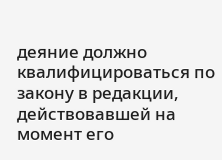деяние должно квалифицироваться по закону в редакции, действовавшей на момент его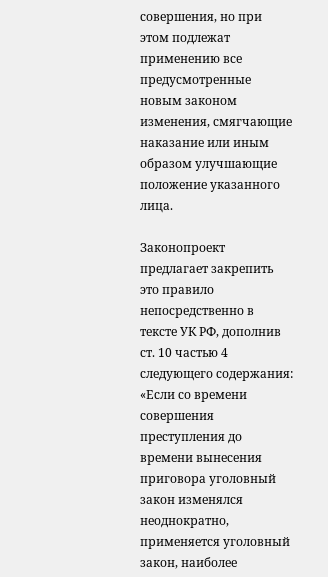совершения, но при этом подлежат применению все предусмотренные новым законом изменения, смягчающие наказание или иным образом улучшающие положение указанного лица.

Законопроект предлагает закрепить это правило непосредственно в тексте УК РФ, дополнив ст. 10 частью 4 следующего содержания: «Если со времени совершения преступления до времени вынесения приговора уголовный закон изменялся неоднократно, применяется уголовный закон, наиболее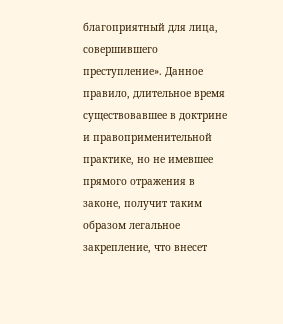благоприятный для лица, совершившего преступление». Данное правило, длительное время существовавшее в доктрине и правоприменительной практике, но не имевшее прямого отражения в законе, получит таким образом легальное закрепление, что внесет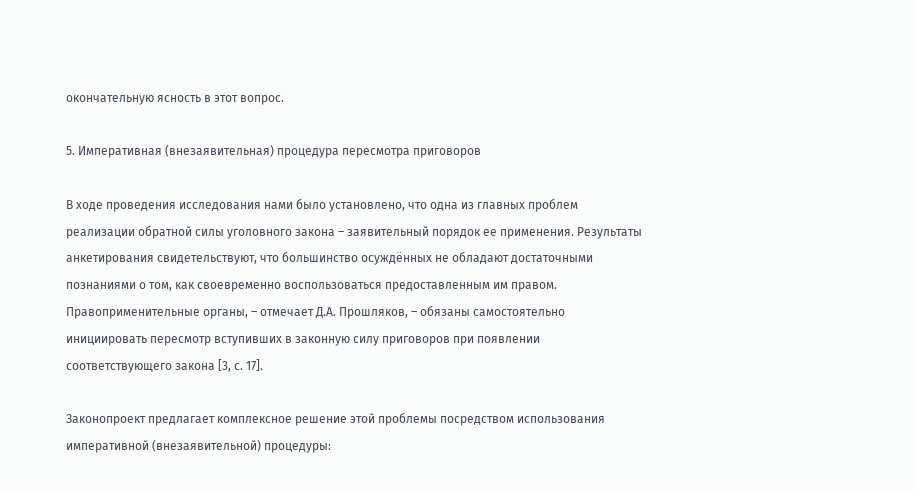окончательную ясность в этот вопрос.

5. Императивная (внезаявительная) процедура пересмотра приговоров

В ходе проведения исследования нами было установлено, что одна из главных проблем реализации обратной силы уголовного закона – заявительный порядок ее применения. Результаты анкетирования свидетельствуют, что большинство осуждённых не обладают достаточными познаниями о том, как своевременно воспользоваться предоставленным им правом. Правоприменительные органы, – отмечает Д.А. Прошляков, – обязаны самостоятельно инициировать пересмотр вступивших в законную силу приговоров при появлении соответствующего закона [3, с. 17].

Законопроект предлагает комплексное решение этой проблемы посредством использования императивной (внезаявительной) процедуры: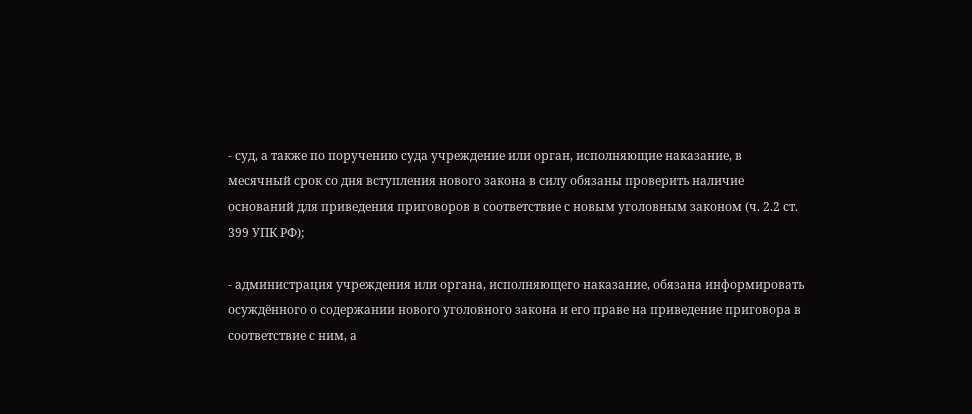- суд, а также по поручению суда учреждение или орган, исполняющие наказание, в месячный срок со дня вступления нового закона в силу обязаны проверить наличие оснований для приведения приговоров в соответствие с новым уголовным законом (ч. 2.2 ст. 399 УПК РФ);

- администрация учреждения или органа, исполняющего наказание, обязана информировать осуждённого о содержании нового уголовного закона и его праве на приведение приговора в соответствие с ним, а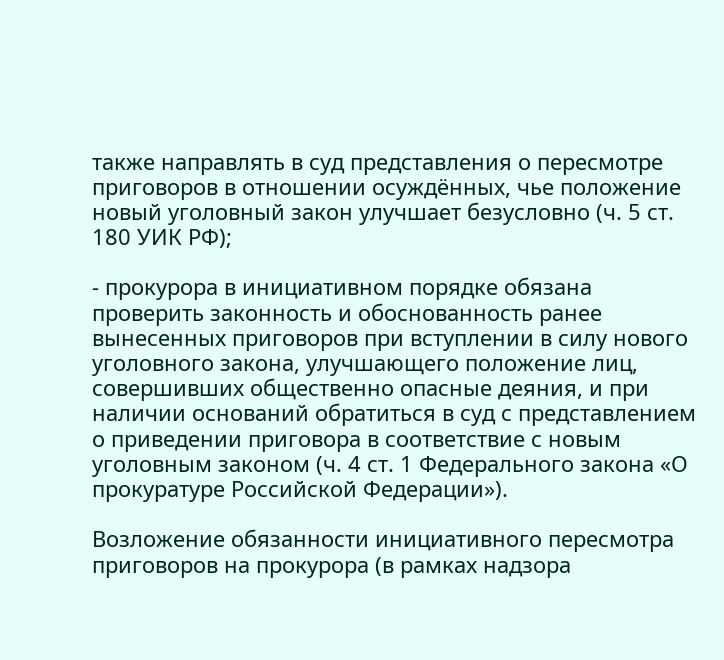также направлять в суд представления о пересмотре приговоров в отношении осуждённых, чье положение новый уголовный закон улучшает безусловно (ч. 5 ст. 180 УИК РФ);

- прокурора в инициативном порядке обязана проверить законность и обоснованность ранее вынесенных приговоров при вступлении в силу нового уголовного закона, улучшающего положение лиц, совершивших общественно опасные деяния, и при наличии оснований обратиться в суд с представлением о приведении приговора в соответствие с новым уголовным законом (ч. 4 ст. 1 Федерального закона «О прокуратуре Российской Федерации»).

Возложение обязанности инициативного пересмотра приговоров на прокурора (в рамках надзора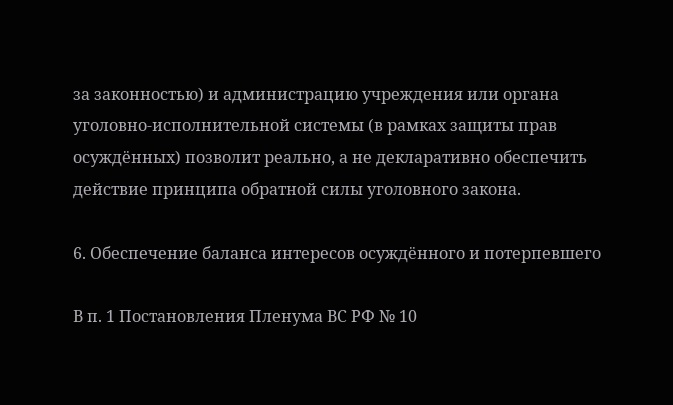за законностью) и администрацию учреждения или органа уголовно-исполнительной системы (в рамках защиты прав осуждённых) позволит реально, а не декларативно обеспечить действие принципа обратной силы уголовного закона.

6. Обеспечение баланса интересов осуждённого и потерпевшего

В п. 1 Постановления Пленума ВС РФ № 10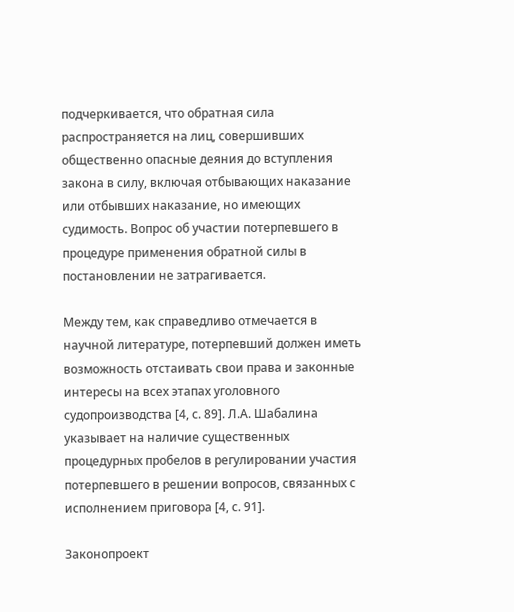подчеркивается, что обратная сила распространяется на лиц, совершивших общественно опасные деяния до вступления закона в силу, включая отбывающих наказание или отбывших наказание, но имеющих судимость. Вопрос об участии потерпевшего в процедуре применения обратной силы в постановлении не затрагивается.

Между тем, как справедливо отмечается в научной литературе, потерпевший должен иметь возможность отстаивать свои права и законные интересы на всех этапах уголовного судопроизводства [4, с. 89]. Л.А. Шабалина указывает на наличие существенных процедурных пробелов в регулировании участия потерпевшего в решении вопросов, связанных с исполнением приговора [4, с. 91].

Законопроект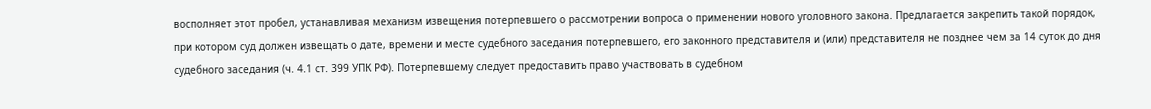восполняет этот пробел, устанавливая механизм извещения потерпевшего о рассмотрении вопроса о применении нового уголовного закона. Предлагается закрепить такой порядок, при котором суд должен извещать о дате, времени и месте судебного заседания потерпевшего, его законного представителя и (или) представителя не позднее чем за 14 суток до дня судебного заседания (ч. 4.1 ст. 399 УПК РФ). Потерпевшему следует предоставить право участвовать в судебном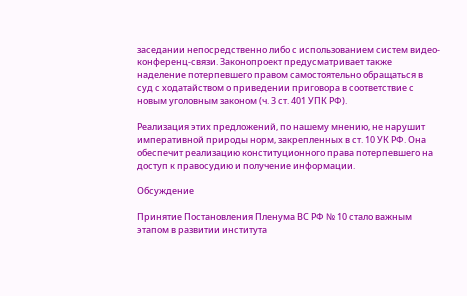заседании непосредственно либо с использованием систем видео-конференц-связи. Законопроект предусматривает также наделение потерпевшего правом самостоятельно обращаться в суд с ходатайством о приведении приговора в соответствие с новым уголовным законом (ч. 3 ст. 401 УПК РФ).

Реализация этих предложений, по нашему мнению, не нарушит императивной природы норм, закрепленных в ст. 10 УК РФ. Она обеспечит реализацию конституционного права потерпевшего на доступ к правосудию и получение информации.

Обсуждение

Принятие Постановления Пленума ВС РФ № 10 стало важным этапом в развитии института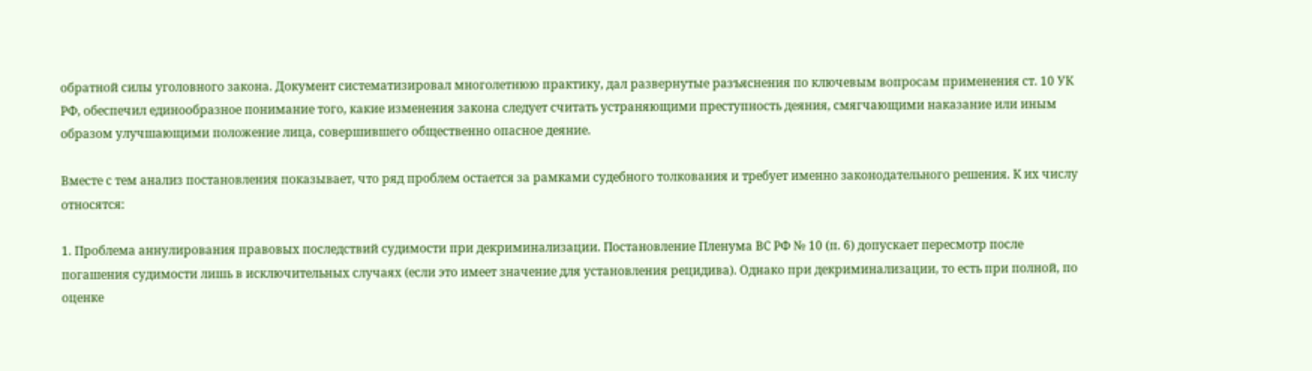обратной силы уголовного закона. Документ систематизировал многолетнюю практику, дал развернутые разъяснения по ключевым вопросам применения ст. 10 УК РФ, обеспечил единообразное понимание того, какие изменения закона следует считать устраняющими преступность деяния, смягчающими наказание или иным образом улучшающими положение лица, совершившего общественно опасное деяние.

Вместе с тем анализ постановления показывает, что ряд проблем остается за рамками судебного толкования и требует именно законодательного решения. К их числу относятся:

1. Проблема аннулирования правовых последствий судимости при декриминализации. Постановление Пленума ВС РФ № 10 (п. 6) допускает пересмотр после погашения судимости лишь в исключительных случаях (если это имеет значение для установления рецидива). Однако при декриминализации, то есть при полной, по оценке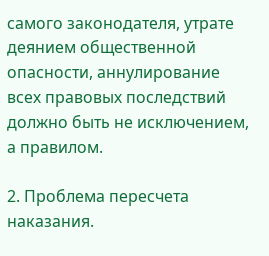самого законодателя, утрате деянием общественной опасности, аннулирование всех правовых последствий должно быть не исключением, а правилом.

2. Проблема пересчета наказания.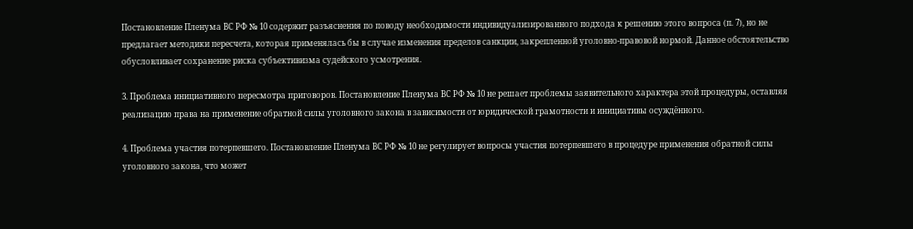Постановление Пленума ВС РФ № 10 содержит разъяснения по поводу необходимости индивидуализированного подхода к решению этого вопроса (п. 7), но не предлагает методики пересчета, которая применялась бы в случае изменения пределов санкции, закрепленной уголовно-правовой нормой. Данное обстоятельство обусловливает сохранение риска субъективизма судейского усмотрения.

3. Проблема инициативного пересмотра приговоров. Постановление Пленума ВС РФ № 10 не решает проблемы заявительного характера этой процедуры, оставляя реализацию права на применение обратной силы уголовного закона в зависимости от юридической грамотности и инициативы осуждённого.

4. Проблема участия потерпевшего. Постановление Пленума ВС РФ № 10 не регулирует вопросы участия потерпевшего в процедуре применения обратной силы уголовного закона, что может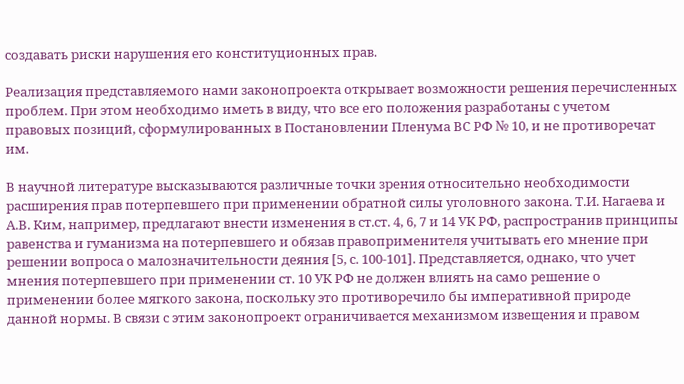создавать риски нарушения его конституционных прав.

Реализация представляемого нами законопроекта открывает возможности решения перечисленных проблем. При этом необходимо иметь в виду, что все его положения разработаны с учетом правовых позиций, сформулированных в Постановлении Пленума ВС РФ № 10, и не противоречат им.

В научной литературе высказываются различные точки зрения относительно необходимости расширения прав потерпевшего при применении обратной силы уголовного закона. Т.И. Нагаева и А.В. Ким, например, предлагают внести изменения в ст.ст. 4, 6, 7 и 14 УК РФ, распространив принципы равенства и гуманизма на потерпевшего и обязав правоприменителя учитывать его мнение при решении вопроса о малозначительности деяния [5, с. 100-101]. Представляется, однако, что учет мнения потерпевшего при применении ст. 10 УК РФ не должен влиять на само решение о применении более мягкого закона, поскольку это противоречило бы императивной природе данной нормы. В связи с этим законопроект ограничивается механизмом извещения и правом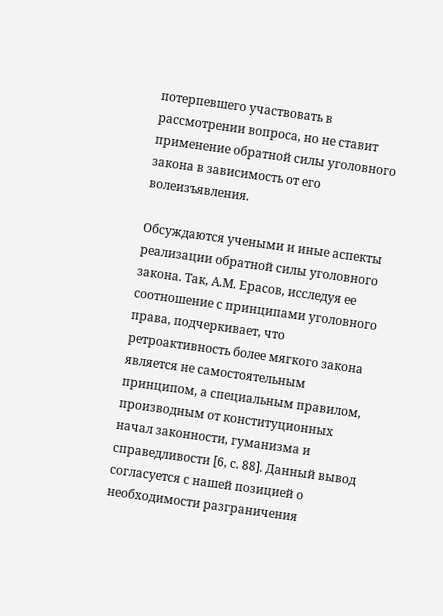потерпевшего участвовать в рассмотрении вопроса, но не ставит применение обратной силы уголовного закона в зависимость от его волеизъявления.

Обсуждаются учеными и иные аспекты реализации обратной силы уголовного закона. Так, А.М. Ерасов, исследуя ее соотношение с принципами уголовного права, подчеркивает, что ретроактивность более мягкого закона является не самостоятельным принципом, а специальным правилом, производным от конституционных начал законности, гуманизма и справедливости [6, с. 88]. Данный вывод согласуется с нашей позицией о необходимости разграничения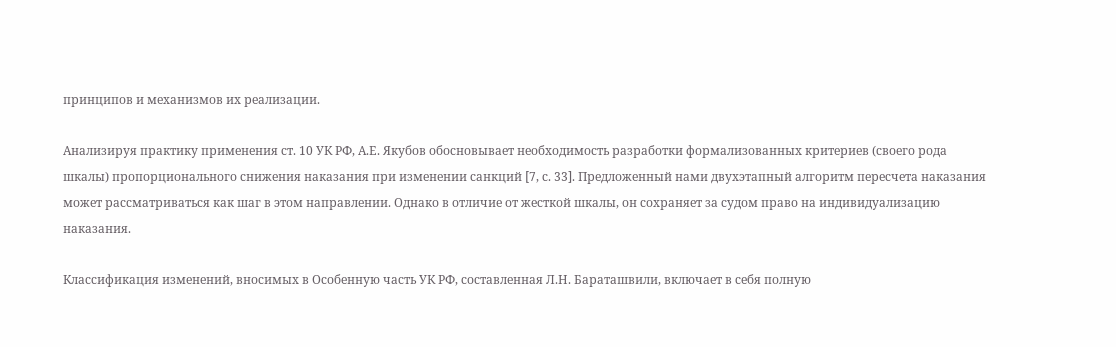принципов и механизмов их реализации.

Анализируя практику применения ст. 10 УК РФ, А.Е. Якубов обосновывает необходимость разработки формализованных критериев (своего рода шкалы) пропорционального снижения наказания при изменении санкций [7, с. 33]. Предложенный нами двухэтапный алгоритм пересчета наказания может рассматриваться как шаг в этом направлении. Однако в отличие от жесткой шкалы, он сохраняет за судом право на индивидуализацию наказания.

Классификация изменений, вносимых в Особенную часть УК РФ, составленная Л.Н. Бараташвили, включает в себя полную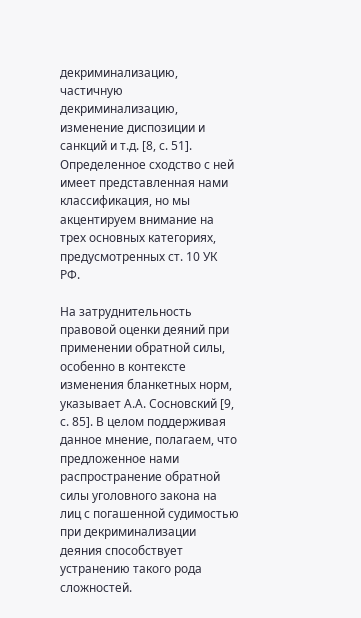декриминализацию, частичную декриминализацию, изменение диспозиции и санкций и т.д. [8, с. 51]. Определенное сходство с ней имеет представленная нами классификация, но мы акцентируем внимание на трех основных категориях, предусмотренных ст. 10 УК РФ.

На затруднительность правовой оценки деяний при применении обратной силы, особенно в контексте изменения бланкетных норм, указывает А.А. Сосновский [9, с. 85]. В целом поддерживая данное мнение, полагаем, что предложенное нами распространение обратной силы уголовного закона на лиц с погашенной судимостью при декриминализации деяния способствует устранению такого рода сложностей.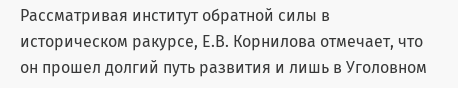Рассматривая институт обратной силы в историческом ракурсе, Е.В. Корнилова отмечает, что он прошел долгий путь развития и лишь в Уголовном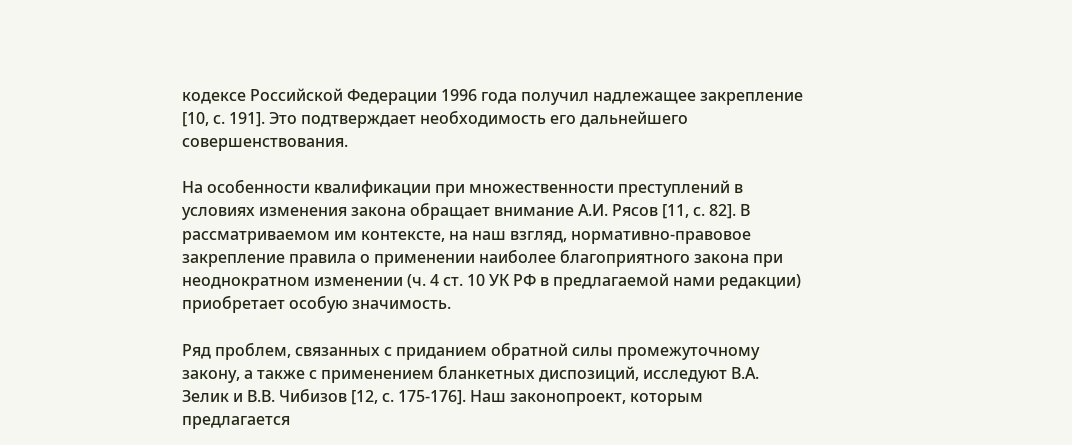кодексе Российской Федерации 1996 года получил надлежащее закрепление [10, с. 191]. Это подтверждает необходимость его дальнейшего совершенствования.

На особенности квалификации при множественности преступлений в условиях изменения закона обращает внимание А.И. Рясов [11, с. 82]. В рассматриваемом им контексте, на наш взгляд, нормативно-правовое закрепление правила о применении наиболее благоприятного закона при неоднократном изменении (ч. 4 ст. 10 УК РФ в предлагаемой нами редакции) приобретает особую значимость.

Ряд проблем, связанных с приданием обратной силы промежуточному закону, а также с применением бланкетных диспозиций, исследуют В.А. Зелик и В.В. Чибизов [12, с. 175-176]. Наш законопроект, которым предлагается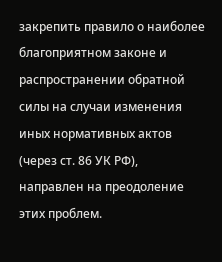закрепить правило о наиболее благоприятном законе и распространении обратной силы на случаи изменения иных нормативных актов (через ст. 86 УК РФ), направлен на преодоление этих проблем.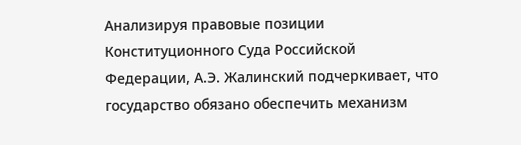Анализируя правовые позиции Конституционного Суда Российской Федерации, А.Э. Жалинский подчеркивает, что государство обязано обеспечить механизм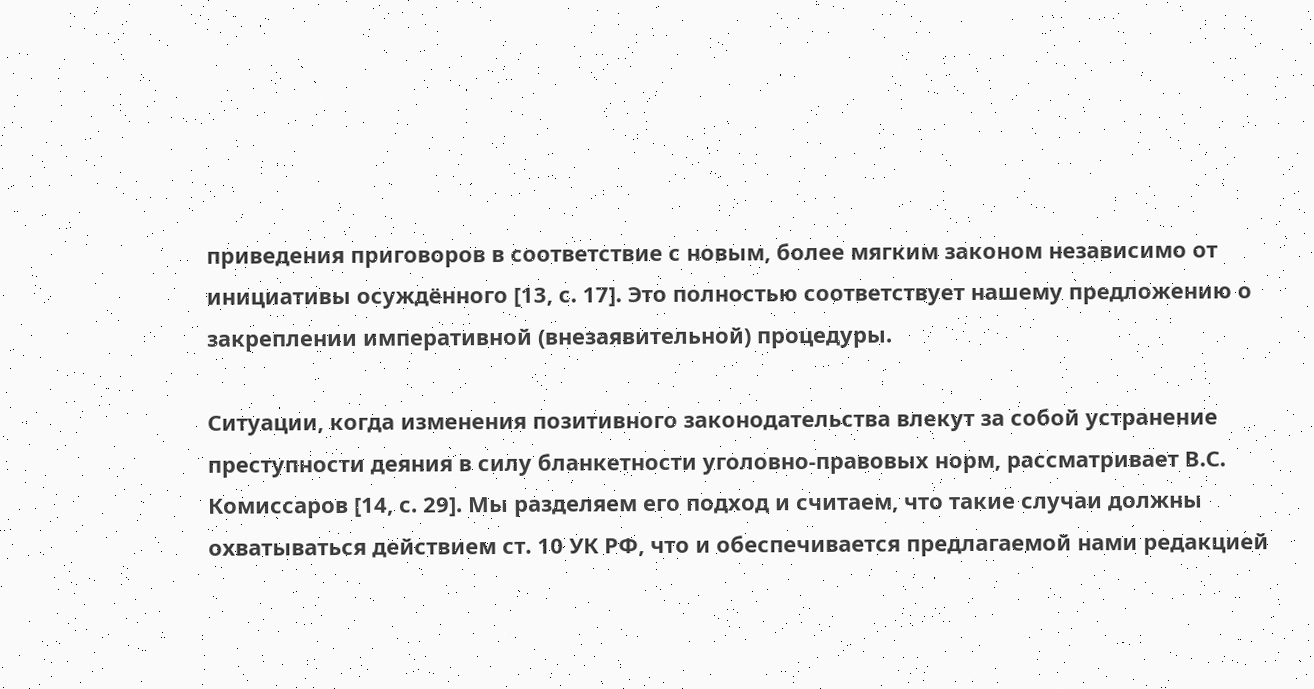приведения приговоров в соответствие с новым, более мягким законом независимо от инициативы осуждённого [13, с. 17]. Это полностью соответствует нашему предложению о закреплении императивной (внезаявительной) процедуры.

Ситуации, когда изменения позитивного законодательства влекут за собой устранение преступности деяния в силу бланкетности уголовно-правовых норм, рассматривает В.С. Комиссаров [14, с. 29]. Мы разделяем его подход и считаем, что такие случаи должны охватываться действием ст. 10 УК РФ, что и обеспечивается предлагаемой нами редакцией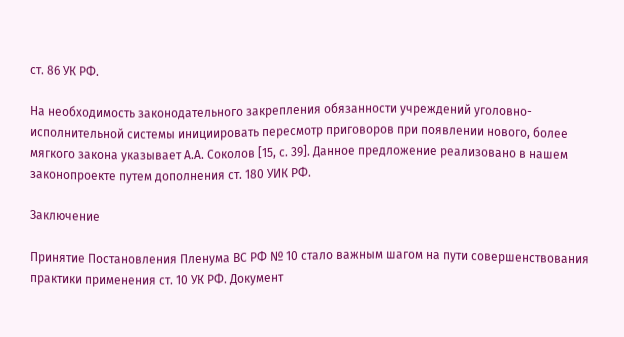ст. 86 УК РФ.

На необходимость законодательного закрепления обязанности учреждений уголовно-исполнительной системы инициировать пересмотр приговоров при появлении нового, более мягкого закона указывает А.А. Соколов [15, с. 39]. Данное предложение реализовано в нашем законопроекте путем дополнения ст. 180 УИК РФ.

Заключение

Принятие Постановления Пленума ВС РФ № 10 стало важным шагом на пути совершенствования практики применения ст. 10 УК РФ. Документ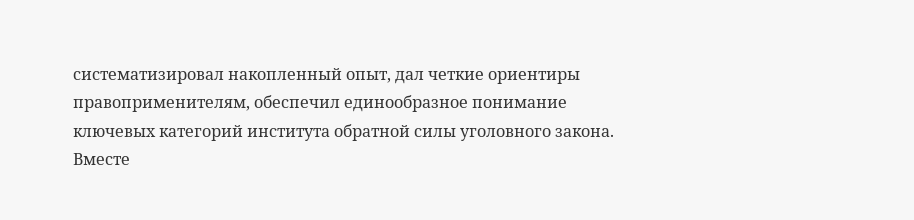систематизировал накопленный опыт, дал четкие ориентиры правоприменителям, обеспечил единообразное понимание ключевых категорий института обратной силы уголовного закона. Вместе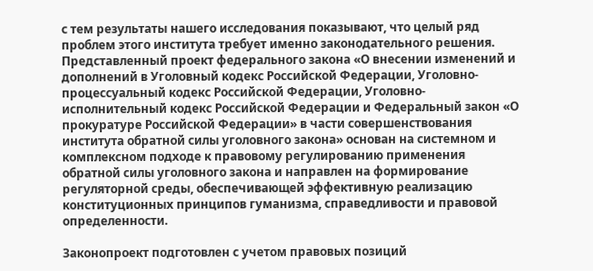с тем результаты нашего исследования показывают, что целый ряд проблем этого института требует именно законодательного решения. Представленный проект федерального закона «О внесении изменений и дополнений в Уголовный кодекс Российской Федерации, Уголовно-процессуальный кодекс Российской Федерации, Уголовно-исполнительный кодекс Российской Федерации и Федеральный закон «О прокуратуре Российской Федерации» в части совершенствования института обратной силы уголовного закона» основан на системном и комплексном подходе к правовому регулированию применения обратной силы уголовного закона и направлен на формирование регуляторной среды, обеспечивающей эффективную реализацию конституционных принципов гуманизма, справедливости и правовой определенности.

Законопроект подготовлен с учетом правовых позиций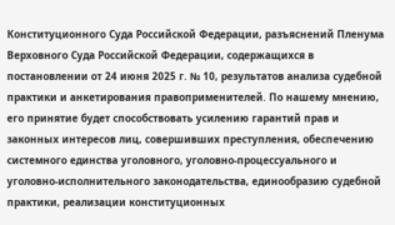Конституционного Суда Российской Федерации, разъяснений Пленума Верховного Суда Российской Федерации, содержащихся в постановлении от 24 июня 2025 г. № 10, результатов анализа судебной практики и анкетирования правоприменителей. По нашему мнению, его принятие будет способствовать усилению гарантий прав и законных интересов лиц, совершивших преступления, обеспечению системного единства уголовного, уголовно-процессуального и уголовно-исполнительного законодательства, единообразию судебной практики, реализации конституционных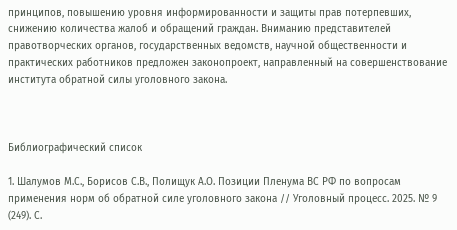принципов, повышению уровня информированности и защиты прав потерпевших, снижению количества жалоб и обращений граждан. Вниманию представителей правотворческих органов, государственных ведомств, научной общественности и практических работников предложен законопроект, направленный на совершенствование института обратной силы уголовного закона.



Библиографический список

1. Шалумов М.С., Борисов С.В., Полищук А.О. Позиции Пленума ВС РФ по вопросам применения норм об обратной силе уголовного закона // Уголовный процесс. 2025. № 9 (249). С.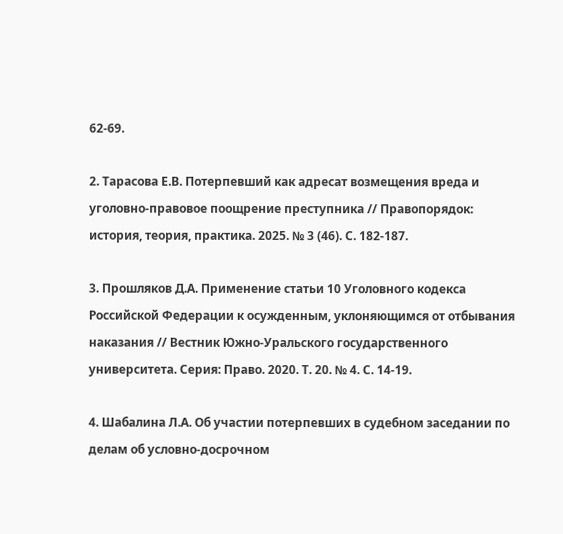62-69.

2. Тарасова Е.В. Потерпевший как адресат возмещения вреда и уголовно-правовое поощрение преступника // Правопорядок: история, теория, практика. 2025. № 3 (46). С. 182-187.

3. Прошляков Д.А. Применение статьи 10 Уголовного кодекса Российской Федерации к осужденным, уклоняющимся от отбывания наказания // Вестник Южно-Уральского государственного университета. Серия: Право. 2020. Т. 20. № 4. С. 14-19.

4. Шабалина Л.А. Об участии потерпевших в судебном заседании по делам об условно-досрочном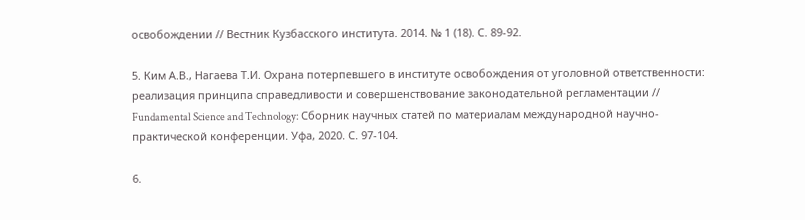освобождении // Вестник Кузбасского института. 2014. № 1 (18). С. 89-92.

5. Ким А.В., Нагаева Т.И. Охрана потерпевшего в институте освобождения от уголовной ответственности: реализация принципа справедливости и совершенствование законодательной регламентации // Fundamental Science and Technology: Сборник научных статей по материалам международной научно-практической конференции. Уфа, 2020. С. 97-104.

6.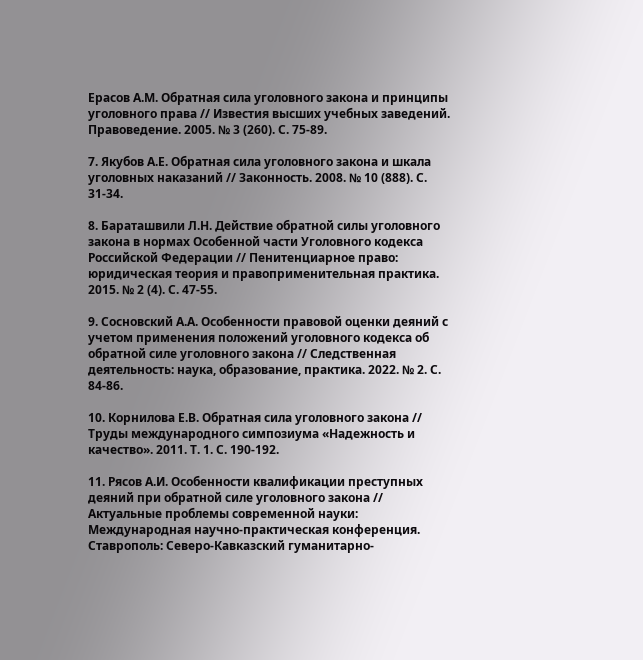Ерасов А.М. Обратная сила уголовного закона и принципы уголовного права // Известия высших учебных заведений. Правоведение. 2005. № 3 (260). С. 75-89.

7. Якубов А.Е. Обратная сила уголовного закона и шкала уголовных наказаний // Законность. 2008. № 10 (888). С. 31-34.

8. Бараташвили Л.Н. Действие обратной силы уголовного закона в нормах Особенной части Уголовного кодекса Российской Федерации // Пенитенциарное право: юридическая теория и правоприменительная практика. 2015. № 2 (4). С. 47-55.

9. Сосновский А.А. Особенности правовой оценки деяний с учетом применения положений уголовного кодекса об обратной силе уголовного закона // Следственная деятельность: наука, образование, практика. 2022. № 2. С. 84-86.

10. Корнилова Е.В. Обратная сила уголовного закона // Труды международного симпозиума «Надежность и качество». 2011. Т. 1. С. 190-192.

11. Рясов А.И. Особенности квалификации преступных деяний при обратной силе уголовного закона // Актуальные проблемы современной науки: Международная научно-практическая конференция. Ставрополь: Северо-Кавказский гуманитарно-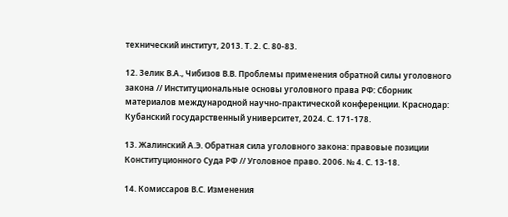технический институт, 2013. Т. 2. С. 80-83.

12. Зелик В.А., Чибизов В.В. Проблемы применения обратной силы уголовного закона // Институциональные основы уголовного права РФ: Сборник материалов международной научно-практической конференции. Краснодар: Кубанский государственный университет, 2024. С. 171-178.

13. Жалинский А.Э. Обратная сила уголовного закона: правовые позиции Конституционного Суда РФ // Уголовное право. 2006. № 4. С. 13-18.

14. Комиссаров В.С. Изменения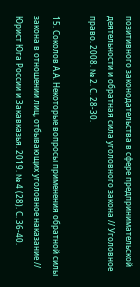позитивного законодательства в сфере предпринимательской деятельности и обратная сила уголовного закона // Уголовное право. 2008. № 2. С. 28-30.

15. Соколов А.А. Некоторые вопросы применения обратной силы закона в отношении лиц, отбывающих уголовное наказание // Юрист Юга России и Закавказья. 2019. № 4 (28). С. 36-40.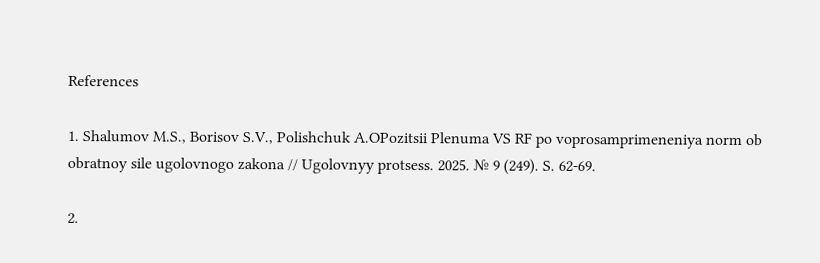References

1. Shalumov M.S., Borisov S.V., Polishchuk A.OPozitsii Plenuma VS RF po voprosamprimeneniya norm ob obratnoy sile ugolovnogo zakona // Ugolovnyy protsess. 2025. № 9 (249). S. 62-69.

2.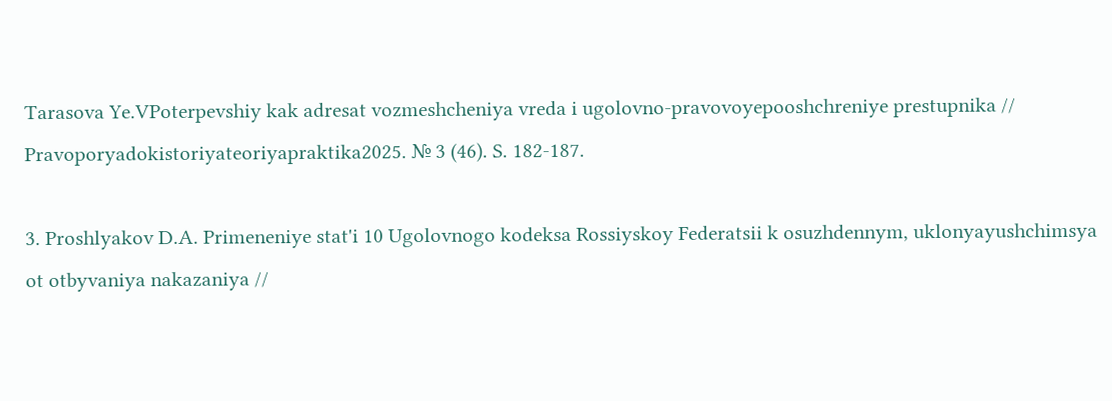Tarasova Ye.VPoterpevshiy kak adresat vozmeshcheniya vreda i ugolovno-pravovoyepooshchreniye prestupnika // Pravoporyadokistoriyateoriyapraktika2025. № 3 (46). S. 182-187.

3. Proshlyakov D.A. Primeneniye stat'i 10 Ugolovnogo kodeksa Rossiyskoy Federatsii k osuzhdennym, uklonyayushchimsya ot otbyvaniya nakazaniya //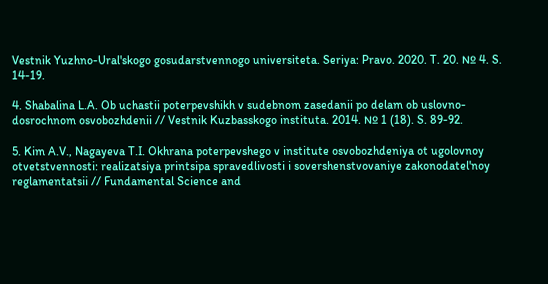Vestnik Yuzhno-Ural'skogo gosudarstvennogo universiteta. Seriya: Pravo. 2020. T. 20. № 4. S. 14-19.

4. Shabalina L.A. Ob uchastii poterpevshikh v sudebnom zasedanii po delam ob uslovno-dosrochnom osvobozhdenii // Vestnik Kuzbasskogo instituta. 2014. № 1 (18). S. 89-92.

5. Kim A.V., Nagayeva T.I. Okhrana poterpevshego v institute osvobozhdeniya ot ugolovnoy otvetstvennosti: realizatsiya printsipa spravedlivosti i sovershenstvovaniye zakonodatel'noy reglamentatsii // Fundamental Science and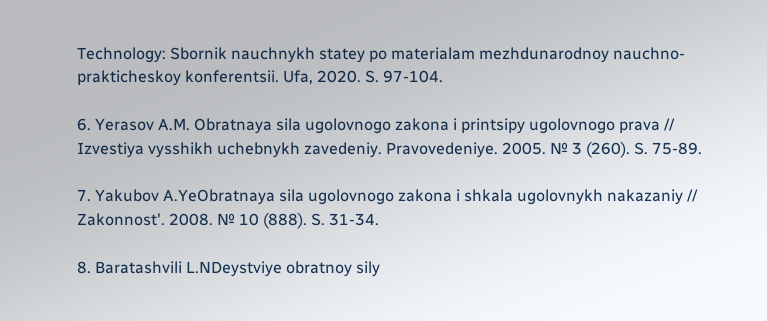Technology: Sbornik nauchnykh statey po materialam mezhdunarodnoy nauchno-prakticheskoy konferentsii. Ufa, 2020. S. 97-104.

6. Yerasov A.M. Obratnaya sila ugolovnogo zakona i printsipy ugolovnogo prava // Izvestiya vysshikh uchebnykh zavedeniy. Pravovedeniye. 2005. № 3 (260). S. 75-89.

7. Yakubov A.YeObratnaya sila ugolovnogo zakona i shkala ugolovnykh nakazaniy // Zakonnost'. 2008. № 10 (888). S. 31-34.

8. Baratashvili L.NDeystviye obratnoy sily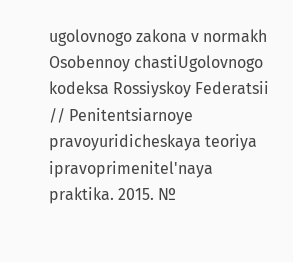ugolovnogo zakona v normakh Osobennoy chastiUgolovnogo kodeksa Rossiyskoy Federatsii // Penitentsiarnoye pravoyuridicheskaya teoriya ipravoprimenitel'naya praktika. 2015. №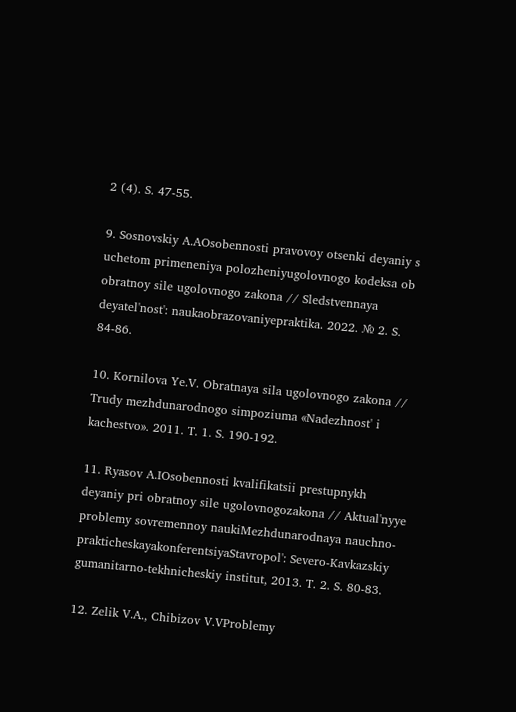2 (4). S. 47-55.

9. Sosnovskiy A.AOsobennosti pravovoy otsenki deyaniy s uchetom primeneniya polozheniyugolovnogo kodeksa ob obratnoy sile ugolovnogo zakona // Sledstvennaya deyatel'nost': naukaobrazovaniyepraktika. 2022. № 2. S. 84-86.

10. Kornilova Ye.V. Obratnaya sila ugolovnogo zakona // Trudy mezhdunarodnogo simpoziuma «Nadezhnost' i kachestvo». 2011. T. 1. S. 190-192.

11. Ryasov A.IOsobennosti kvalifikatsii prestupnykh deyaniy pri obratnoy sile ugolovnogozakona // Aktual'nyye problemy sovremennoy naukiMezhdunarodnaya nauchno-prakticheskayakonferentsiyaStavropol': Severo-Kavkazskiy gumanitarno-tekhnicheskiy institut, 2013. T. 2. S. 80-83.

12. Zelik V.A., Chibizov V.VProblemy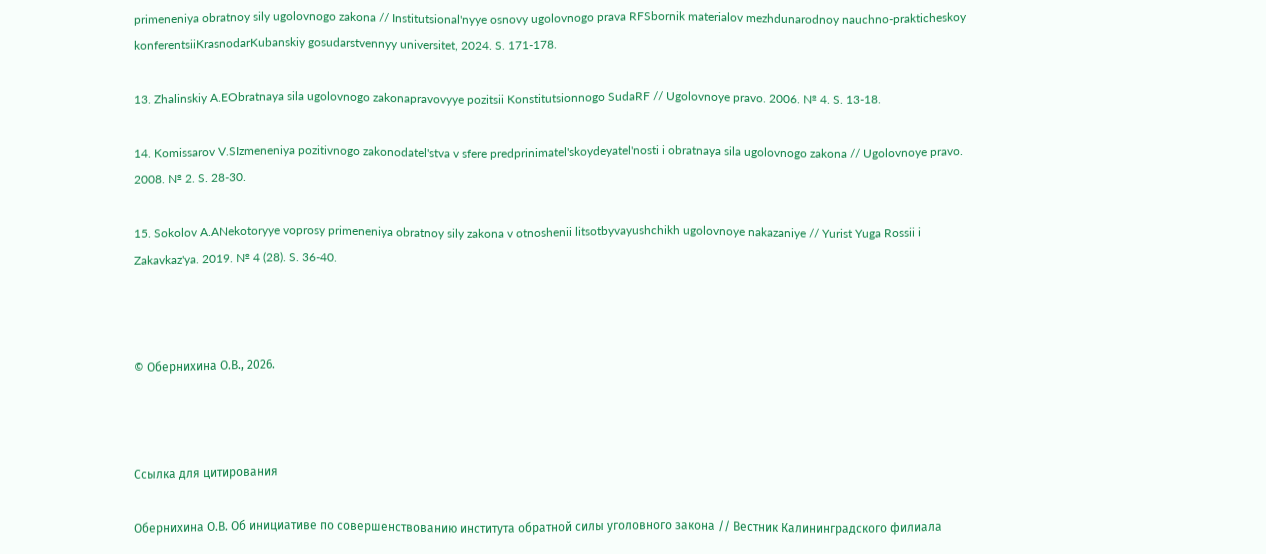primeneniya obratnoy sily ugolovnogo zakona // Institutsional'nyye osnovy ugolovnogo prava RFSbornik materialov mezhdunarodnoy nauchno-prakticheskoy konferentsiiKrasnodarKubanskiy gosudarstvennyy universitet, 2024. S. 171-178.

13. Zhalinskiy A.EObratnaya sila ugolovnogo zakonapravovyye pozitsii Konstitutsionnogo SudaRF // Ugolovnoye pravo. 2006. № 4. S. 13-18.

14. Komissarov V.SIzmeneniya pozitivnogo zakonodatel'stva v sfere predprinimatel'skoydeyatel'nosti i obratnaya sila ugolovnogo zakona // Ugolovnoye pravo. 2008. № 2. S. 28-30.

15. Sokolov A.ANekotoryye voprosy primeneniya obratnoy sily zakona v otnoshenii litsotbyvayushchikh ugolovnoye nakazaniye // Yurist Yuga Rossii i Zakavkaz'ya. 2019. № 4 (28). S. 36-40.



© Обернихина О.В., 2026.



Ссылка для цитирования

Обернихина О.В. Об инициативе по совершенствованию института обратной силы уголовного закона // Вестник Калининградского филиала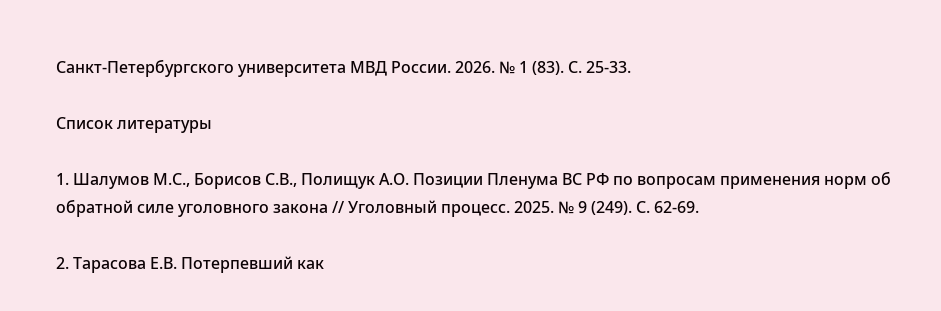Санкт-Петербургского университета МВД России. 2026. № 1 (83). С. 25-33.

Список литературы

1. Шалумов М.С., Борисов С.В., Полищук А.О. Позиции Пленума ВС РФ по вопросам применения норм об обратной силе уголовного закона // Уголовный процесс. 2025. № 9 (249). С. 62-69.

2. Тарасова Е.В. Потерпевший как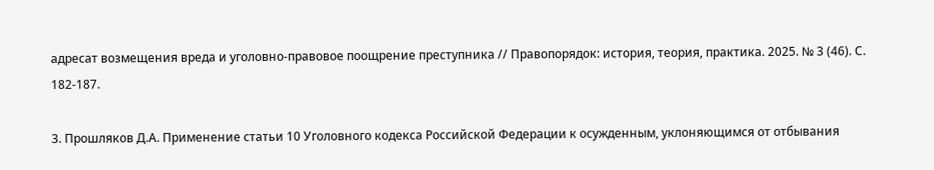адресат возмещения вреда и уголовно-правовое поощрение преступника // Правопорядок: история, теория, практика. 2025. № 3 (46). С. 182-187.

3. Прошляков Д.А. Применение статьи 10 Уголовного кодекса Российской Федерации к осужденным, уклоняющимся от отбывания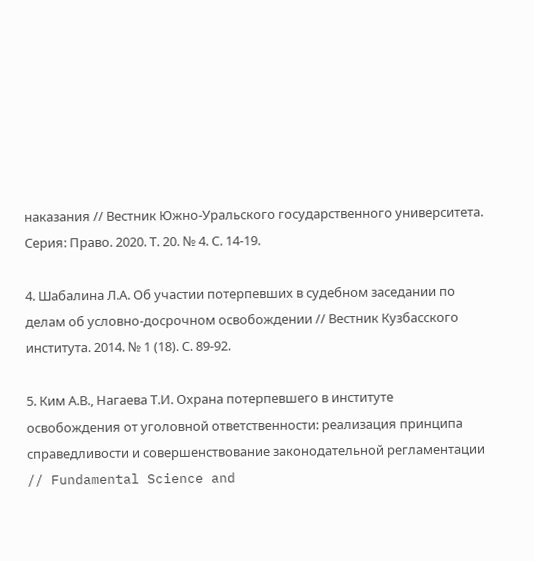наказания // Вестник Южно-Уральского государственного университета. Серия: Право. 2020. Т. 20. № 4. С. 14-19.

4. Шабалина Л.А. Об участии потерпевших в судебном заседании по делам об условно-досрочном освобождении // Вестник Кузбасского института. 2014. № 1 (18). С. 89-92.

5. Ким А.В., Нагаева Т.И. Охрана потерпевшего в институте освобождения от уголовной ответственности: реализация принципа справедливости и совершенствование законодательной регламентации // Fundamental Science and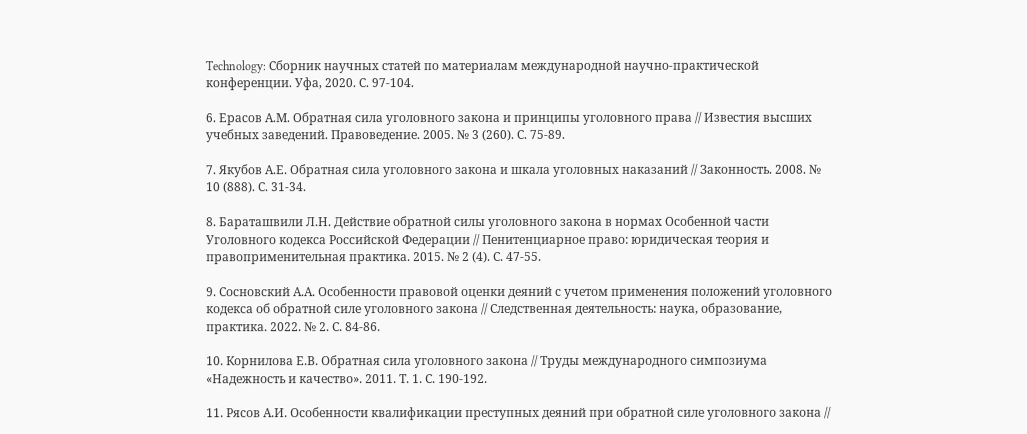Technology: Сборник научных статей по материалам международной научно-практической конференции. Уфа, 2020. С. 97-104.

6. Ерасов А.М. Обратная сила уголовного закона и принципы уголовного права // Известия высших учебных заведений. Правоведение. 2005. № 3 (260). С. 75-89.

7. Якубов А.Е. Обратная сила уголовного закона и шкала уголовных наказаний // Законность. 2008. № 10 (888). С. 31-34.

8. Бараташвили Л.Н. Действие обратной силы уголовного закона в нормах Особенной части Уголовного кодекса Российской Федерации // Пенитенциарное право: юридическая теория и правоприменительная практика. 2015. № 2 (4). С. 47-55.

9. Сосновский А.А. Особенности правовой оценки деяний с учетом применения положений уголовного кодекса об обратной силе уголовного закона // Следственная деятельность: наука, образование, практика. 2022. № 2. С. 84-86.

10. Корнилова Е.В. Обратная сила уголовного закона // Труды международного симпозиума «Надежность и качество». 2011. Т. 1. С. 190-192.

11. Рясов А.И. Особенности квалификации преступных деяний при обратной силе уголовного закона //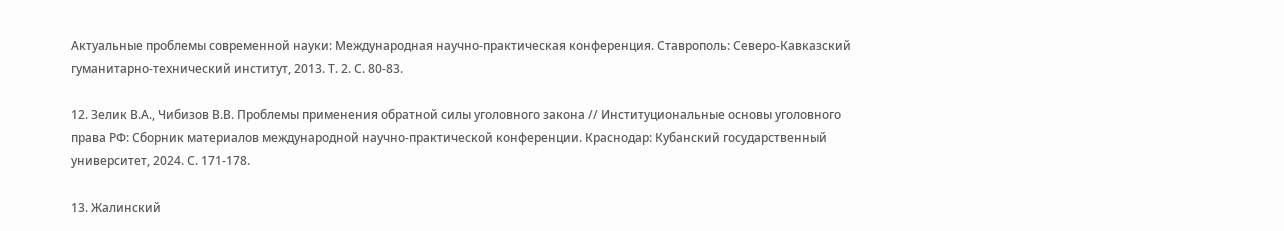Актуальные проблемы современной науки: Международная научно-практическая конференция. Ставрополь: Северо-Кавказский гуманитарно-технический институт, 2013. Т. 2. С. 80-83.

12. Зелик В.А., Чибизов В.В. Проблемы применения обратной силы уголовного закона // Институциональные основы уголовного права РФ: Сборник материалов международной научно-практической конференции. Краснодар: Кубанский государственный университет, 2024. С. 171-178.

13. Жалинский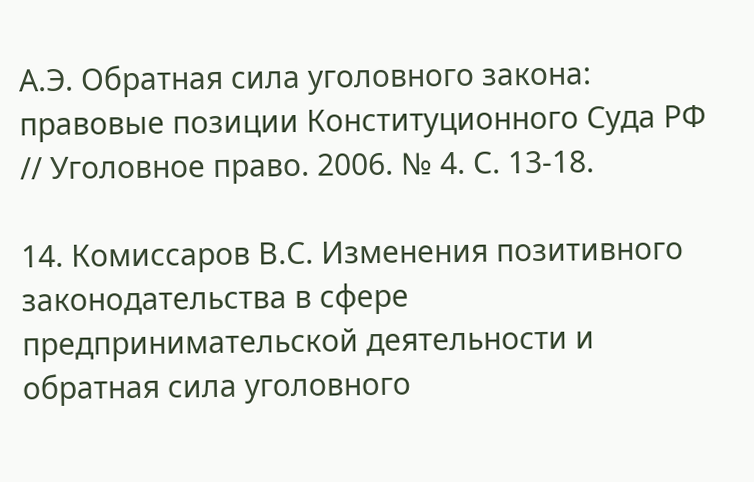А.Э. Обратная сила уголовного закона: правовые позиции Конституционного Суда РФ // Уголовное право. 2006. № 4. С. 13-18.

14. Комиссаров В.С. Изменения позитивного законодательства в сфере предпринимательской деятельности и обратная сила уголовного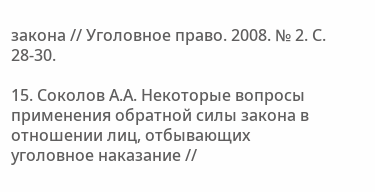закона // Уголовное право. 2008. № 2. С. 28-30.

15. Соколов А.А. Некоторые вопросы применения обратной силы закона в отношении лиц, отбывающих уголовное наказание //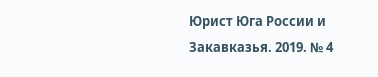Юрист Юга России и Закавказья. 2019. № 4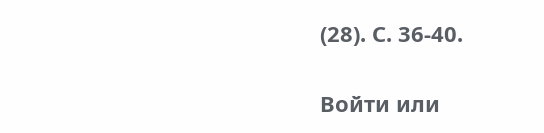(28). С. 36-40.

Войти или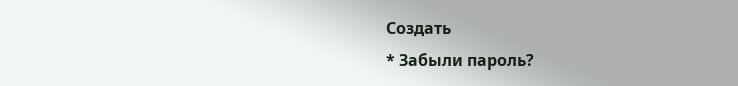Создать
* Забыли пароль?